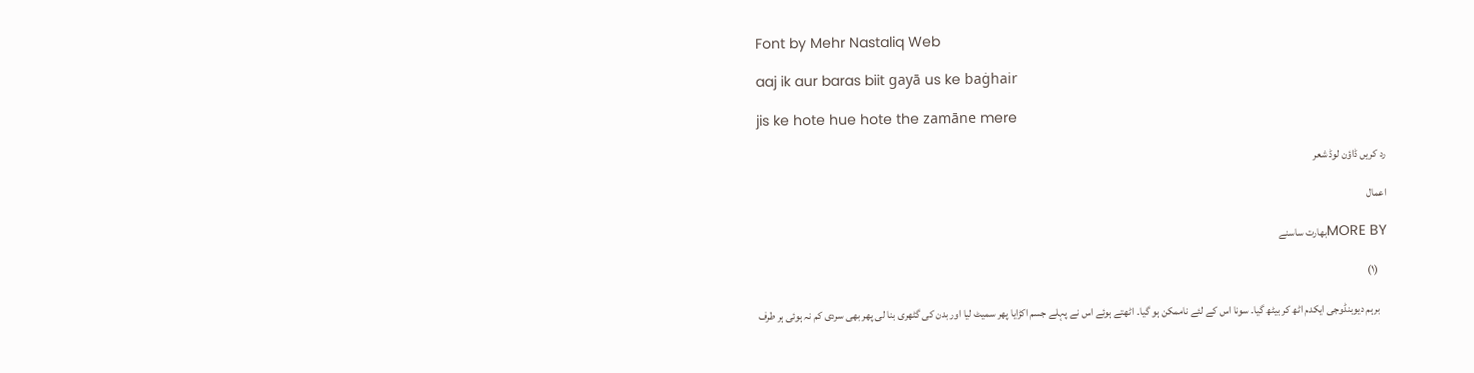Font by Mehr Nastaliq Web

aaj ik aur baras biit gayā us ke baġhair

jis ke hote hue hote the zamāne mere

رد کریں ڈاؤن لوڈ شعر

اعمال

MORE BYبھارت ساسنے

    (۱)

    برہم دیوبنڈوجی ایکدم اٹھ کر بیٹھ گیا۔ سونا اس کے لئے ناممکن ہو گیا۔ اٹھتے ہوئے اس نے پہلے جسم اکڑایا پھر سمیٹ لیا اور بدن کی گٹھری بنا لی پھر بھی سردی کم نہ ہوئی ہر طرف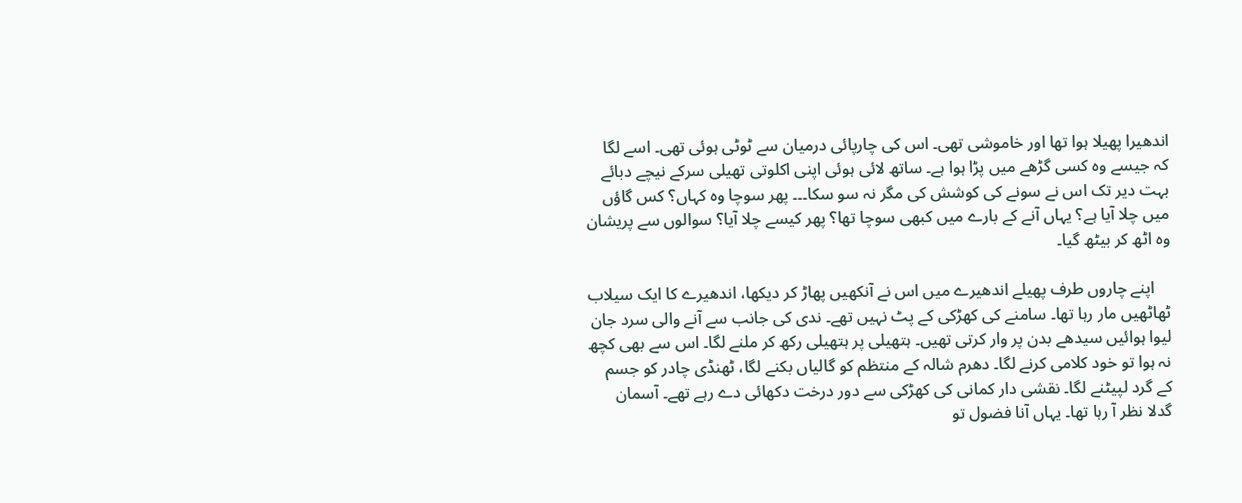اندھیرا پھیلا ہوا تھا اور خاموشی تھی۔ اس کی چارپائی درمیان سے ٹوٹی ہوئی تھی۔ اسے لگا کہ جیسے وہ کسی گڑھے میں پڑا ہوا ہے۔ ساتھ لائی ہوئی اپنی اکلوتی تھیلی سرکے نیچے دبائے بہت دیر تک اس نے سونے کی کوشش کی مگر نہ سو سکا۔۔۔ پھر سوچا وہ کہاں؟ کس گاؤں میں چلا آیا ہے؟ یہاں آنے کے بارے میں کبھی سوچا تھا؟ پھر کیسے چلا آیا؟ سوالوں سے پریشان وہ اٹھ کر بیٹھ گیا۔

    اپنے چاروں طرف پھیلے اندھیرے میں اس نے آنکھیں پھاڑ کر دیکھا، اندھیرے کا ایک سیلاب ٹھاٹھیں مار رہا تھا۔ سامنے کی کھڑکی کے پٹ نہیں تھے۔ ندی کی جانب سے آنے والی سرد جان لیوا ہوائیں سیدھے بدن پر وار کرتی تھیں۔ ہتھیلی پر ہتھیلی رکھ کر ملنے لگا۔ اس سے بھی کچھ نہ ہوا تو خود کلامی کرنے لگا۔ دھرم شالہ کے منتظم کو گالیاں بکنے لگا، ٹھنڈی چادر کو جسم کے گرد لپیٹنے لگا۔ نقشی دار کمانی کی کھڑکی سے دور درخت دکھائی دے رہے تھے۔ آسمان گدلا نظر آ رہا تھا۔ یہاں آنا فضول تو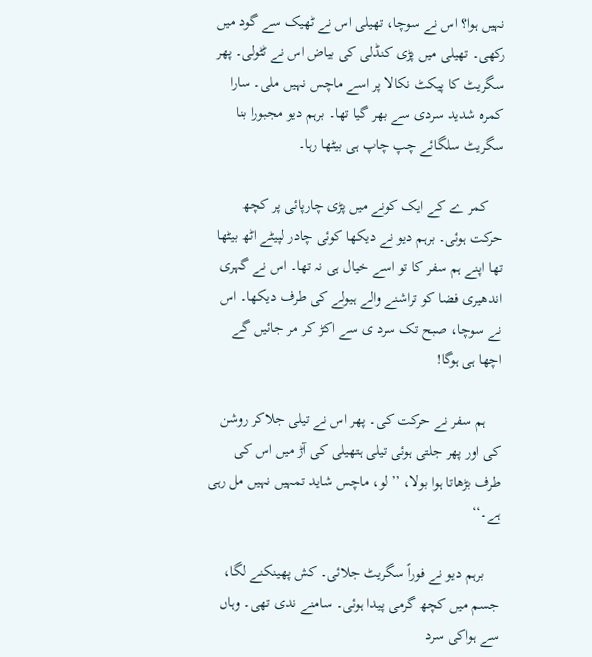نہیں ہوا؟ اس نے سوچا، تھیلی اس نے ٹھیک سے گود میں رکھی۔ تھیلی میں پڑی کنڈلی کی بیاض اس نے ٹٹولی۔ پھر سگریٹ کا پیکٹ نکالا پر اسے ماچس نہیں ملی۔ سارا کمرہ شدید سردی سے بھر گیا تھا۔ برہم دیو مجبورا بنا سگریٹ سلگائے چپ چاپ ہی بیٹھا رہا۔

    کمر ے کے ایک کونے میں پڑی چارپائی پر کچھ حرکت ہوئی۔ برہم دیو نے دیکھا کوئی چادر لپیٹے اٹھ بیٹھا تھا اپنے ہم سفر کا تو اسے خیال ہی نہ تھا۔ اس نے گہری اندھیری فضا کو تراشنے والے ہیولے کی طرف دیکھا۔ اس نے سوچا، صبح تک سرد ی سے اکڑ کر مر جائیں گے اچھا ہی ہوگا!

    ہم سفر نے حرکت کی۔ پھر اس نے تیلی جلاکر روشن کی اور پھر جلتی ہوئی تیلی ہتھیلی کی آڑ میں اس کی طرف بڑھاتا ہوا بولا، ’’لو، ماچس شاید تمہیں نہیں مل رہی ہے۔‘‘

    برہم دیو نے فوراً سگریٹ جلائی۔ کش پھینکنے لگا، جسم میں کچھ گرمی پیدا ہوئی۔ سامنے ندی تھی۔ وہاں سے ہواکی سرد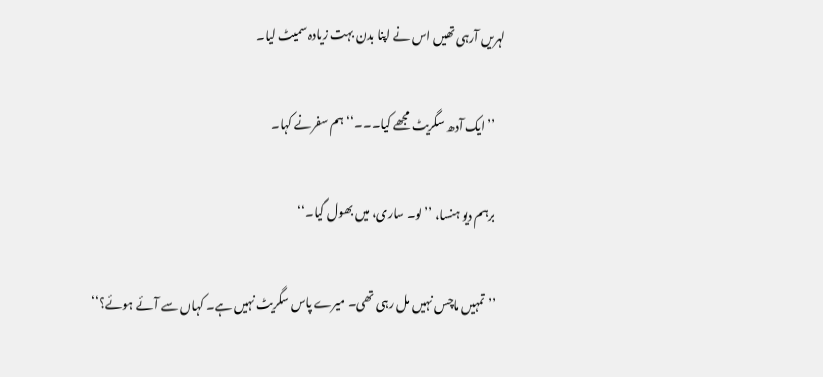لہریں آرہی تھیں اس نے اپنا بدن بہت زیادہ سمیٹ لیا۔

    ’’ایک آدھ سگریٹ مجھے کیا۔۔۔‘‘ ہم سفرنے کہا۔

    برہم دیو ہنسا، ’’لو۔ ساری، میں بھول گیا۔‘‘

    ’’تمہیں ماچس نہیں مل رہی تھی۔ میرے پاس سگریٹ نہیں ہے۔ کہاں سے آئے ہوئے؟‘‘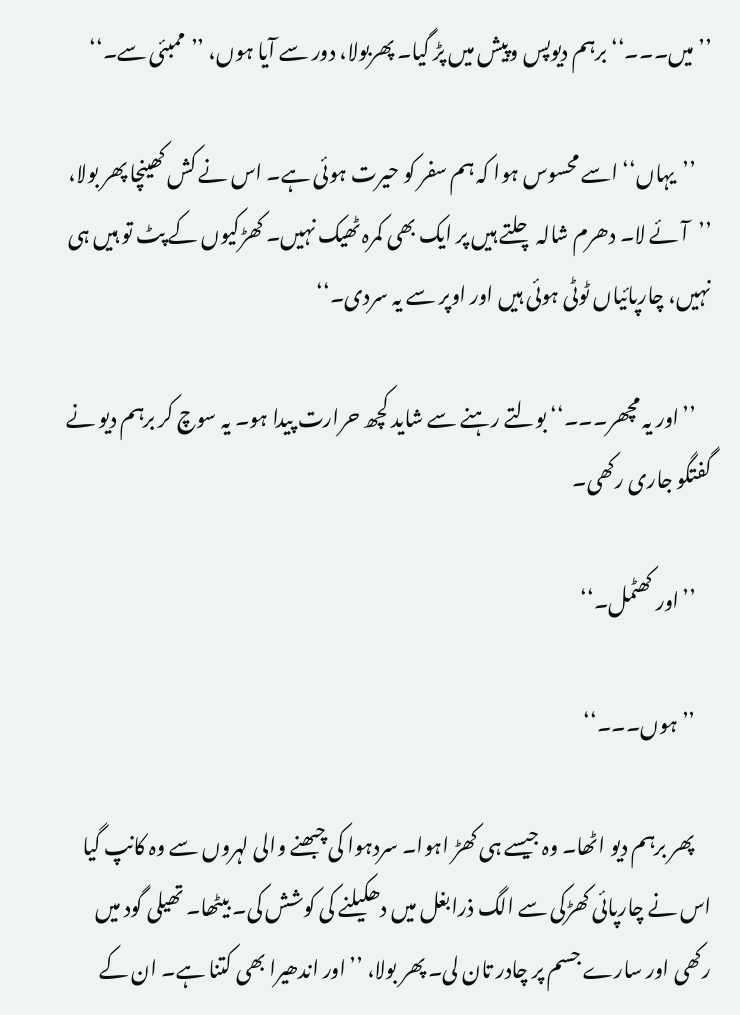’’میں۔۔۔‘‘ برہم دیوپس وپیش میں پڑ گیا۔ پھربولا، دور سے آیا ہوں، ’’ممبئی سے۔‘‘

    ’’یہاں‘‘ اسے محسوس ہوا کہ ہم سفر کو حیرت ہوئی ہے۔ اس نے کش کھینچا پھر بولا، ’’آئے لا۔ دھرم شالہ چلتے ہیں پر ایک بھی کمرہ ٹھیک نہیں۔ کھڑکیوں کے پٹ تو ہیں ہی نہیں، چارپائیاں ٹوٹی ہوئی ہیں اور اوپر سے یہ سردی۔‘‘

    ’’اور یہ مچھر۔۔۔‘‘ بولتے رہنے سے شاید کچھ حرارت پیدا ہو۔ یہ سوچ کر برہم دیو نے گفتگو جاری رکھی۔

    ’’اور کھٹمل۔‘‘

    ’’ہوں۔۔۔‘‘

    پھر برہم دیو اٹھا۔ وہ جیسے ہی کھڑ اہوا۔ سردہوا کی چبھنے والی لہروں سے وہ کانپ گیا اس نے چارپائی کھڑکی سے الگ ذرابغل میں دھکیلنے کی کوشش کی۔ بیٹھا۔ تھیلی گود میں رکھی اور سارے جسم پر چادر تان لی۔ پھر بولا، ’’اور اندھیرا بھی کتنا ہے۔ ان کے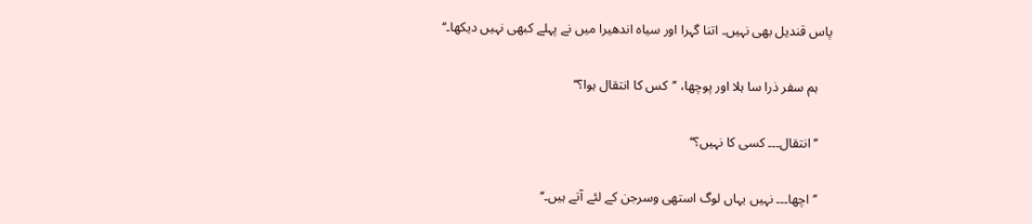پاس قندیل بھی نہیں۔ اتنا گہرا اور سیاہ اندھیرا میں نے پہلے کبھی نہیں دیکھا۔‘‘

    ہم سفر ذرا سا ہلا اور پوچھا، ’’کس کا انتقال ہوا؟‘‘

    ’’انتقال۔۔۔ کسی کا نہیں؟‘‘

    ’’اچھا۔۔۔ نہیں یہاں لوگ استھی وسرجن کے لئے آتے ہیں۔‘‘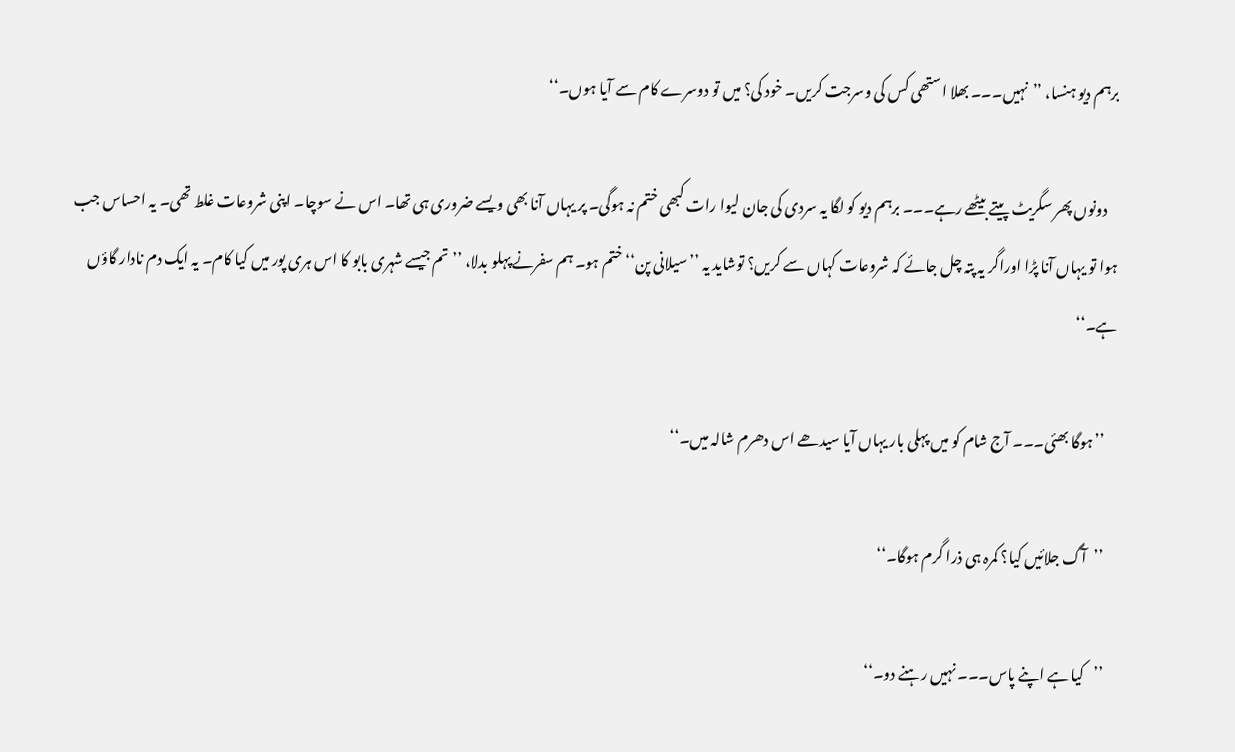برہم دیو ہنسا، ’’نہیں۔۔۔ بھلا استھی کس کی وسرجت کریں۔ خود کی؟ میں تو دوسرے کام سے آیا ہوں۔‘‘

    دونوں پھر سگریٹ پیتے بیٹھے رہے۔۔۔ برہم دیو کو لگا یہ سردی کی جان لیوا رات کبھی ختم نہ ہوگی۔ پر یہاں آنا بھی ویسے ضروری ہی تھا۔ اس نے سوچا۔ اپنی شروعات غلط تھی۔ یہ احساس جب ہوا تو یہاں آنا پڑا اوراگر یہ پتہ چل جائے کہ شروعات کہاں سے کریں؟ توشاید یہ ’’سیلانی پن‘‘ ختم ہو۔ ہم سفرنے پہلو بدلا، ’’تم جیسے شہری بابو کا اس ہری پور میں کیا کام۔ یہ ایک دم نادار گاؤں ہے۔‘‘

    ’’ہوگا بھئی۔۔۔ آج شام کو میں پہلی بار یہاں آیا سیدھے اس دھرم شالہ میں۔‘‘

    ’’آگ جلائیں کیا؟ کمرہ ہی ذرا گرم ہوگا۔‘‘

    ’’کیا ہے اپنے پاس۔۔۔ نہیں رہنے دو۔‘‘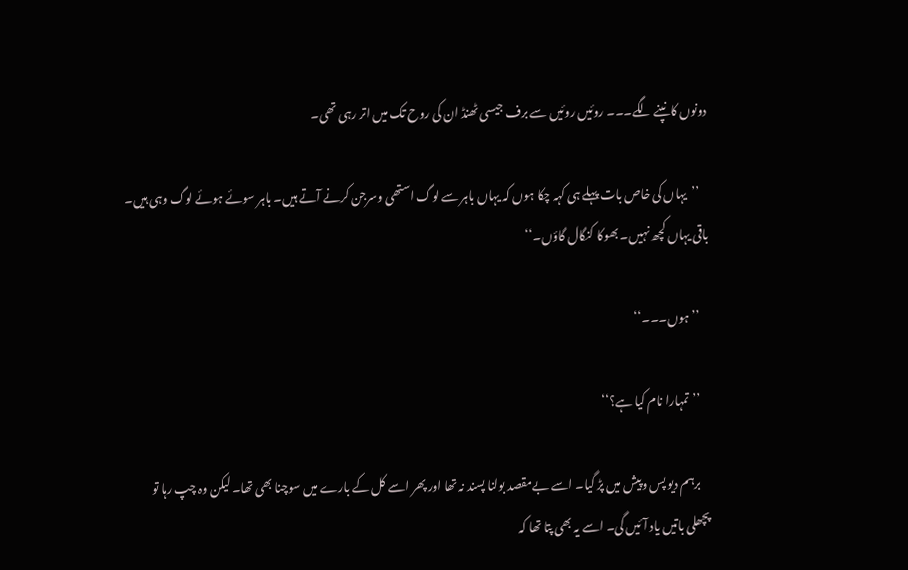دونوں کانپنے لگے۔۔۔ روئیں روئیں سے برف جیسی ٹھنڈ ان کی روح تک میں اتر رہی تھی۔

    ’’یہاں کی خاص بات پہلے ہی کہہ چکا ہوں کہ یہاں باہر سے لوگ استھی وسرجن کرنے آتے ہیں۔ باہر سوئے ہوئے لوگ وہی ہیں۔ باقی یہاں کچھ نہیں۔ بھوکا کنگال گاؤں۔‘‘

    ’’ہوں۔۔۔‘‘

    ’’تمہارا نام کیا ہے؟‘‘

    برہم دیو پس وپیش میں پڑ گیا۔ اسے بےمقصد بولنا پسند نہ تھا اور پھر اسے کل کے بارے میں سوچنا بھی تھا۔ لیکن وہ چپ رہا تو پچھلی باتیں یاد آئیں گی۔ اسے یہ بھی پتا تھا کہ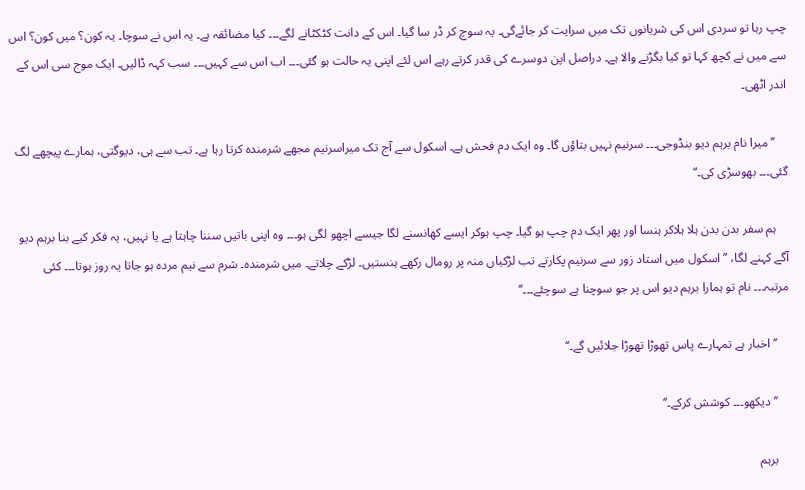چپ رہا تو سردی اس کی شریانوں تک میں سرایت کر جائےگی۔ یہ سوچ کر ڈر سا گیا۔ اس کے دانت کٹکٹانے لگے۔۔۔ کیا مضائقہ ہے۔ یہ اس نے سوچا۔ یہ کون؟ میں کون؟ اس سے میں نے کچھ کہا تو کیا بگڑنے والا ہے۔ دراصل اپن دوسرے کی قدر کرتے رہے اس لئے اپنی یہ حالت ہو گئی۔۔۔ اب اس سے کہیں۔۔۔ سب کہہ ڈالیں۔ ایک موج سی اس کے اندر اٹھی۔

    ’’میرا نام برہم دیو بنڈوجی۔۔۔ سرنیم نہیں بتاؤں گا۔ وہ ایک دم فحش ہے۔ اسکول سے آج تک میراسرنیم مجھے شرمندہ کرتا رہا ہے۔ تب سے ہی، دیوگتی، ہمارے پیچھے لگ گئی۔۔۔ بھوسڑی کی۔‘‘

    ہم سفر بدن بدن ہلا ہلاکر ہنسا اور پھر ایک دم چپ ہو گیا۔ چپ ہوکر ایسے کھانسنے لگا جیسے اچھو لگی ہو۔۔۔ وہ اپنی باتیں سننا چاہتا ہے یا نہیں، یہ فکر کیے بنا برہم دیو آگے کہنے لگا، ’’اسکول میں استاد زور سے سرنیم پکارتے تب لڑکیاں منہ پر رومال رکھے ہنستیں۔ لڑکے چلاتے۔ میں شرمندہ۔ شرم سے نیم مردہ ہو جاتا یہ روز ہوتا۔۔۔ کئی مرتبہ۔۔۔ نام تو ہمارا برہم دیو اس پر جو سوچنا ہے سوچئے۔۔۔‘‘

    ’’اخبار ہے تمہارے پاس تھوڑا تھوڑا جلائیں گے۔‘‘

    ’’دیکھو۔۔۔ کوشش کرکے۔‘‘

    برہم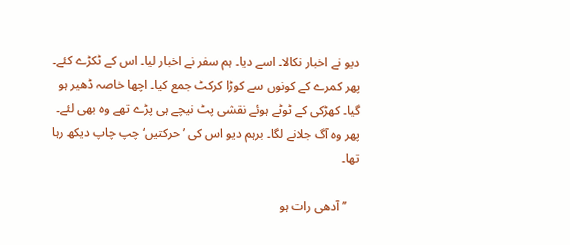دیو نے اخبار نکالا۔ اسے دیا۔ ہم سفر نے اخبار لیا۔ اس کے ٹکڑے کئے۔ پھر کمرے کے کونوں سے کوڑا کرکٹ جمع کیا۔ اچھا خاصہ ڈھیر ہو گیا۔ کھڑکی کے ٹوٹے ہوئے نقشی پٹ نیچے ہی پڑے تھے وہ بھی لئے۔ پھر وہ آگ جلانے لگا۔ برہم دیو اس کی ’حرکتیں‘ چپ چاپ دیکھ رہا تھا۔

    ’’آدھی رات ہو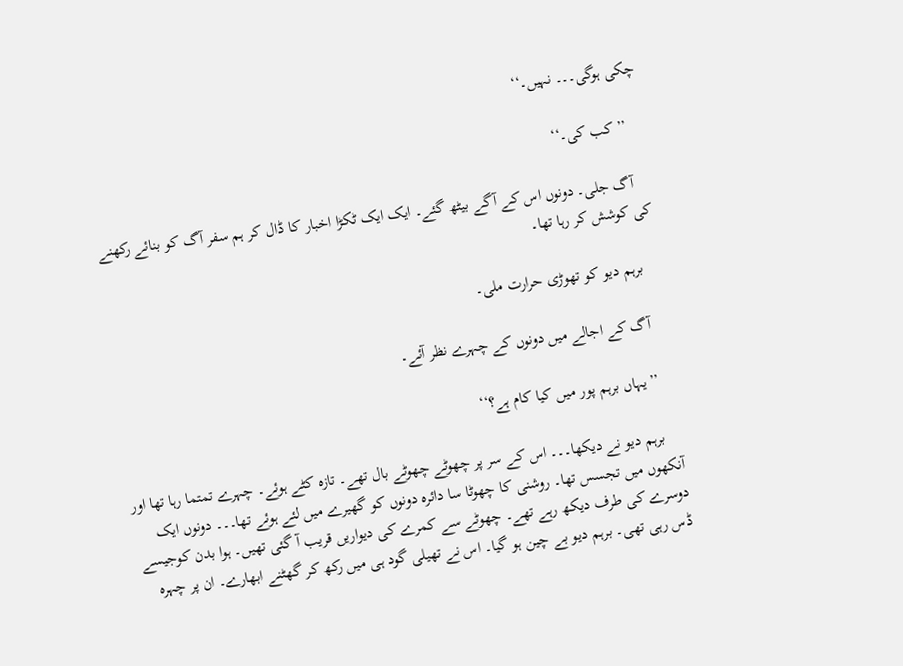چکی ہوگی۔۔۔ نہیں۔‘‘

    ’’کب کی۔‘‘

    آگ جلی۔ دونوں اس کے آگے بیٹھ گئے۔ ایک ایک ٹکڑا اخبار کا ڈال کر ہم سفر آگ کو بنائے رکھنے کی کوشش کر رہا تھا۔

    برہم دیو کو تھوڑی حرارت ملی۔

    آگ کے اجالے میں دونوں کے چہرے نظر آئے۔

    ’’یہاں برہم پور میں کیا کام ہے؟‘‘

    برہم دیو نے دیکھا۔۔۔ اس کے سر پر چھوٹے چھوٹے بال تھے۔ تازہ کٹے ہوئے۔ چہرے تمتما رہا تھا اور آنکھوں میں تجسس تھا۔ روشنی کا چھوٹا سا دائرہ دونوں کو گھیرے میں لئے ہوئے تھا۔۔۔ دونوں ایک دوسرے کی طرف دیکھ رہے تھے۔ چھوٹے سے کمرے کی دیواریں قریب آ گئی تھیں۔ ہوا بدن کوجیسے ڈس رہی تھی۔ برہم دیو بے چین ہو گیا۔ اس نے تھیلی گود ہی میں رکھ کر گھٹنے ابھارے۔ ان پر چہرہ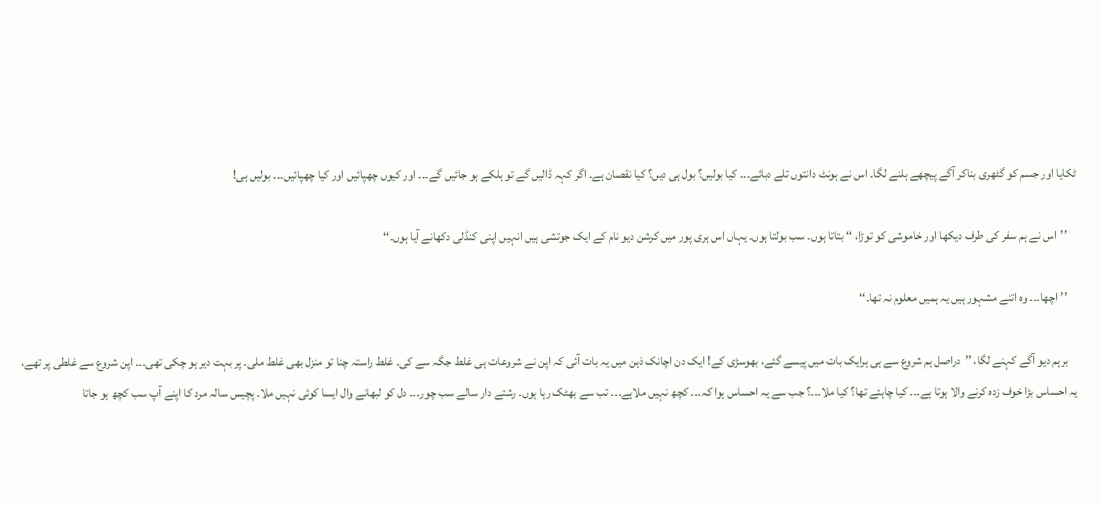ٹکایا اور جسم کو گٹھری بناکر آگے پیچھے ہلنے لگا۔ اس نے ہونٹ دانتوں تلے دبائے۔۔۔ کیا بولیں؟ بول ہی دیں؟ کیا نقصان ہے۔ اگر کہہ ڈالیں گے تو ہلکے ہو جائیں گے۔۔۔ اور کیوں چھپائیں اور کیا چھپائیں۔۔۔ بولیں ہی!

    ’’اس نے ہم سفر کی طرف دیکھا اور خاموشی کو توڑا، ‘‘ بتاتا ہوں۔ سب بولتا ہوں۔ یہاں اس ہری پور میں کرشن دیو نام کے ایک جوتشی ہیں انہیں اپنی کنڈلی دکھانے آیا ہوں۔‘‘

    ’’اچھا۔۔۔ وہ اتنے مشہور ہیں یہ ہمیں معلوم نہ تھا۔‘‘

    برہم دیو آگے کہنے لگا، ’’دراصل ہم شروع سے ہی ہرایک بات میں پیسے گئے، بھوسڑی کے! ایک دن اچانک ذہن میں یہ بات آئی کہ اپن نے شروعات ہی غلط جگہ سے کی۔ غلط راستہ چنا تو منزل بھی غلط ملی۔ پر بہت دیر ہو چکی تھی۔۔۔ اپن شروع سے غلطی پر تھے، یہ احساس بڑا خوف زدہ کرنے والا ہوتا ہے۔۔۔ کیا چاہئے تھا؟ کیا ملا۔۔۔؟ جب سے یہ احساس ہوا کہ۔۔۔ کچھ نہیں ملاہے۔۔۔ تب سے بھٹک رہا ہوں۔ رشتے دار سالے سب چور۔۔۔ دل کو لبھانے وال ایسا کوئی نہیں ملا۔ پچیس سالہ مرد کا اپنے آپ سب کچھ ہو جاتا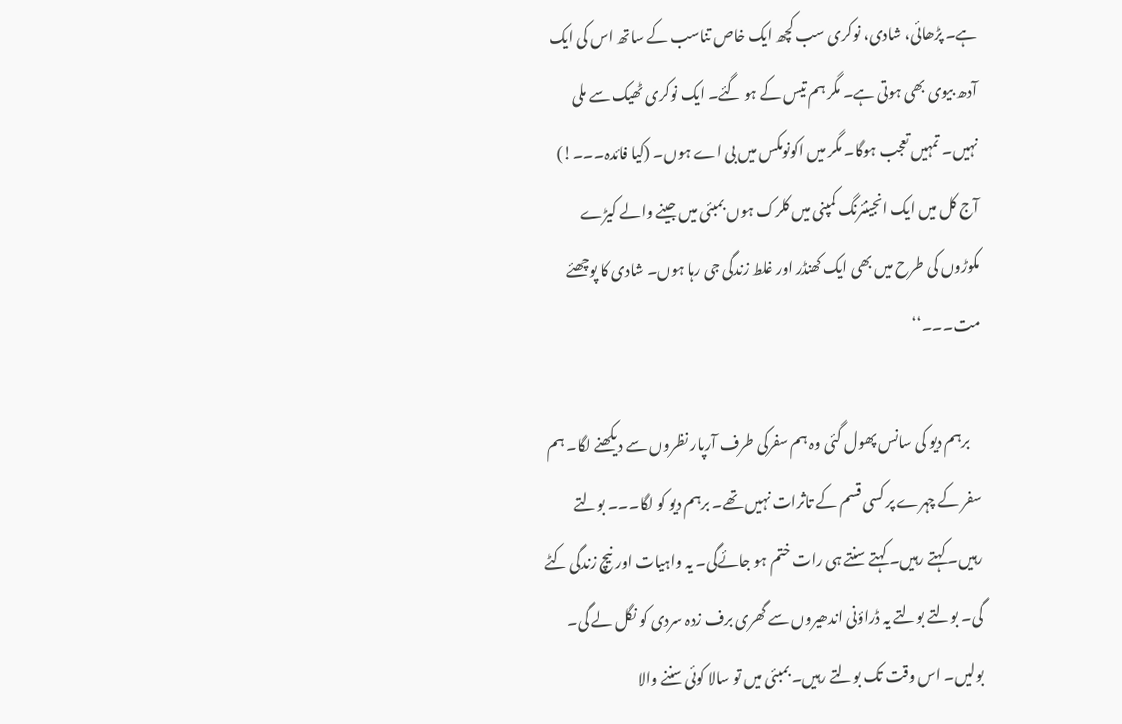ہے۔ پڑھائی، شادی، نوکری سب کچھ ایک خاص تناسب کے ساتھ اس کی ایک آدھ بیوی بھی ہوتی ہے۔ مگر ہم تیس کے ہو گئے۔ ایک نوکری ٹھیک سے ملی نہیں۔ تمہیں تعجب ہوگا۔ مگر میں اکونومکس میں بی اے ہوں۔ (کیا فائدہ۔۔۔!) آج کل میں ایک انجینئرنگ کمپنی میں کلرک ہوں بمبئی میں جینے والے کیڑے مکوڑوں کی طرح میں بھی ایک کھنڈر اور غلط زندگی جی رہا ہوں۔ شادی کا پوچھئے مت۔۔۔‘‘

    برہم دیو کی سانس پھول گئی وہ ہم سفرکی طرف آرپار نظروں سے دیکھنے لگا۔ ہم سفر کے چہرے پر کسی قسم کے تاثرات نہیں تھے۔ برہم دیو کو لگا۔۔۔ بولتے رہیں۔ کہتے رہیں۔ کہتے سنتے ہی رات ختم ہو جائےگی۔ یہ واہیات اور نیچ زندگی کٹے گی۔ بولتے بولتے یہ ڈراؤنی اندھیروں سے گھری برف زدہ سردی کو نگل لے گی۔ بولیں۔ اس وقت تک بولتے رہیں۔ بمبئی میں تو سالا کوئی سننے والا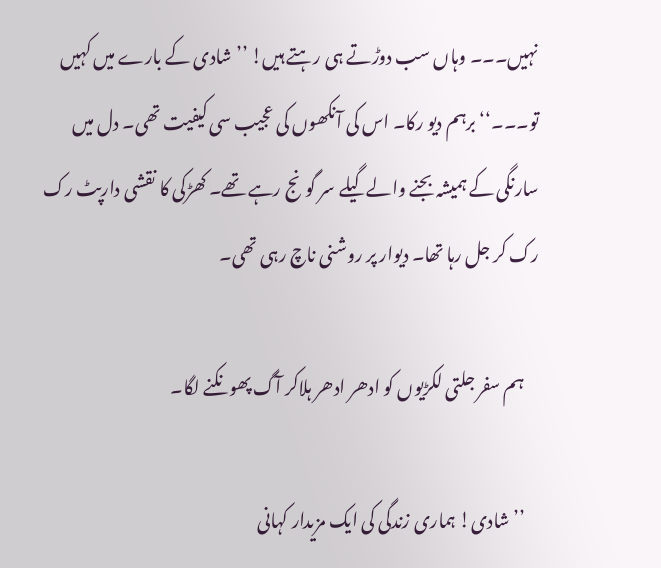نہیں۔۔۔ وہاں سب دوڑتے ہی رہتے ہیں! ’’شادی کے بارے میں کہیں تو۔۔۔‘‘ برہم دیو رکا۔ اس کی آنکھوں کی عجیب سی کیفیت تھی۔ دل میں سارنگی کے ہمیشہ بجنے والے گیلے سر گونج رہے تھے۔ کھڑکی کا نقشی دارپٹ رک رک کر جل رہا تھا۔ دیوار پر روشنی ناچ رہی تھی۔

    ہم سفر جلتی لکڑیوں کو ادھر ادھر ہلاکر آگ پھونکنے لگا۔

    ’’شادی! ہماری زندگی کی ایک مزیدار کہانی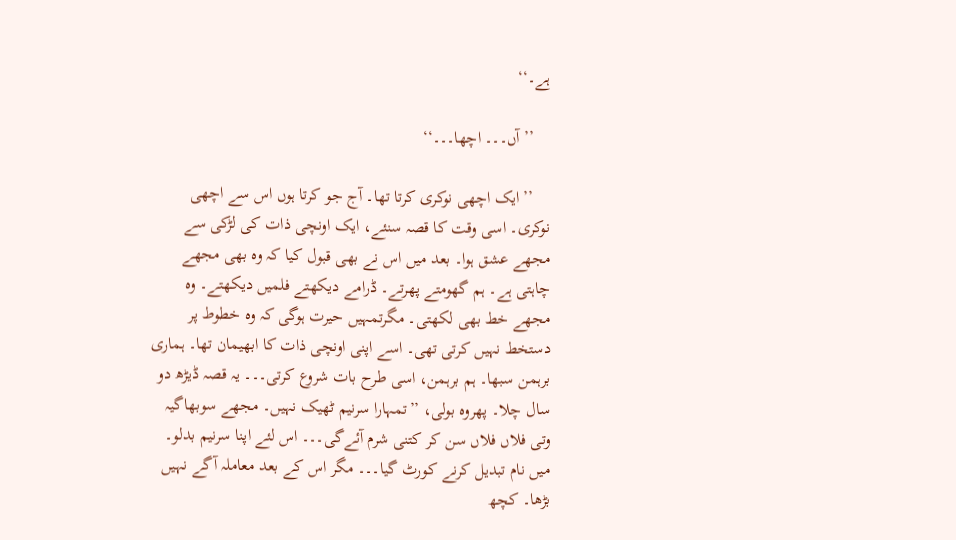ہے۔‘‘

    ’’آں۔۔۔ اچھا۔۔۔‘‘

    ’’ایک اچھی نوکری کرتا تھا۔ آج جو کرتا ہوں اس سے اچھی نوکری۔ اسی وقت کا قصہ سنئے، ایک اونچی ذات کی لڑکی سے مجھے عشق ہوا۔ بعد میں اس نے بھی قبول کیا کہ وہ بھی مجھے چاہتی ہے۔ ہم گھومتے پھرتے۔ ڈرامے دیکھتے فلمیں دیکھتے۔ وہ مجھے خط بھی لکھتی۔ مگرتمہیں حیرت ہوگی کہ وہ خطوط پر دستخط نہیں کرتی تھی۔ اسے اپنی اونچی ذات کا ابھیمان تھا۔ ہماری برہمن سبھا۔ ہم برہمن، اسی طرح بات شروع کرتی۔۔۔ یہ قصہ ڈیڑھ دو سال چلا۔ پھروہ بولی، ’’تمہارا سرنیم ٹھیک نہیں۔ مجھے سوبھاگیہ وتی فلاں فلاں سن کر کتنی شرم آئےگی۔۔۔ اس لئے اپنا سرنیم بدلو۔ میں نام تبدیل کرنے کورٹ گیا۔۔۔ مگر اس کے بعد معاملہ آگے نہیں بڑھا۔ کچھ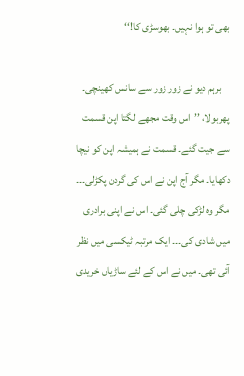بھی تو ہوا نہیں۔ بھوسڑی کا!‘‘

    برہم دیو نے زور زور سے سانس کھینچی۔ پھربولا، ’’اس وقت مجھے لگتا اپن قسمت سے جیت گئے۔ قسمت نے ہمیشہ اپن کو نیچا دکھایا۔ مگر آج اپن نے اس کی گردن پکڑلی۔۔۔ مگر وہ لڑکی چلی گئی۔ اس نے اپنی برادری میں شادی کی۔۔۔ ایک مرتبہ ٹیکسی میں نظر آئی تھی۔ میں نے اس کے لئے ساڑیاں خریدی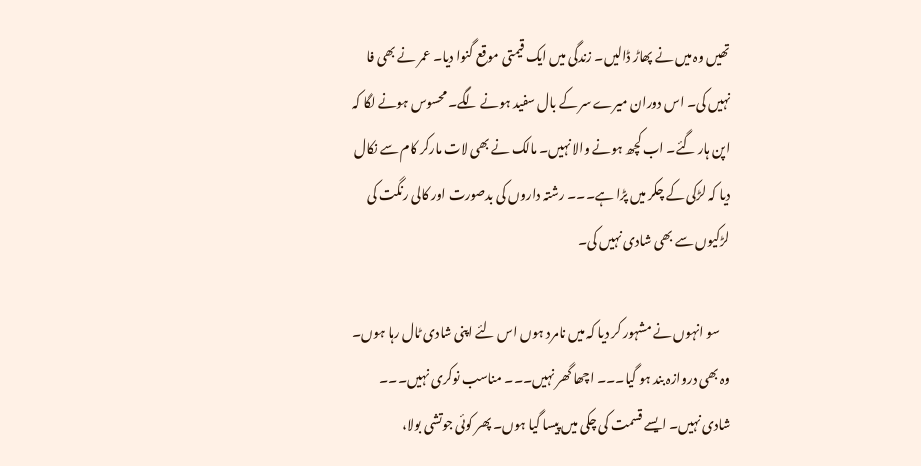تھیں وہ میں نے پھاڑ ڈالیں۔ زندگی میں ایک قیمتی موقع گنوا دیا۔ عمر نے بھی فا نہیں کی۔ اس دوران میرے سر کے بال سفید ہونے لگے۔ محسوس ہونے لگا کہ اپن ہار گئے۔ اب کچھ ہونے والا نہیں۔ مالک نے بھی لات مارکر کام سے نکال دیا کہ لڑکی کے چکر میں پڑا ہے۔۔۔ رشتہ داروں کی بدصورت اور کالی رنگت کی لڑکیوں سے بھی شادی نہیں کی۔

    سو انہوں نے مشہور کر دیا کہ میں نامرد ہوں اس لئے اپنی شادی ٹال رہا ہوں۔ وہ بھی دروازہ بند ہو گیا۔۔۔ اچھا گھر نہیں۔۔۔ مناسب نوکری نہیں۔۔۔ شادی نہیں۔ ایسے قسمت کی چکی میں پیسا گیا ہوں۔ پھر کوئی جوتشی بولا،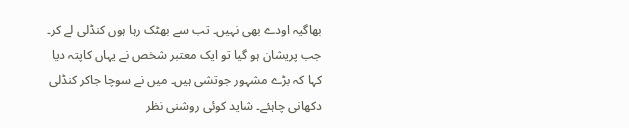بھاگیہ اودے بھی نہیں۔ تب سے بھٹک رہا ہوں کنڈلی لے کر۔ جب پریشان ہو گیا تو ایک معتبر شخص نے یہاں کاپتہ دیا کہا کہ بڑے مشہور جوتشی ہیں۔ میں نے سوچا جاکر کنڈلی دکھانی چاہئے۔ شاید کوئی روشنی نظر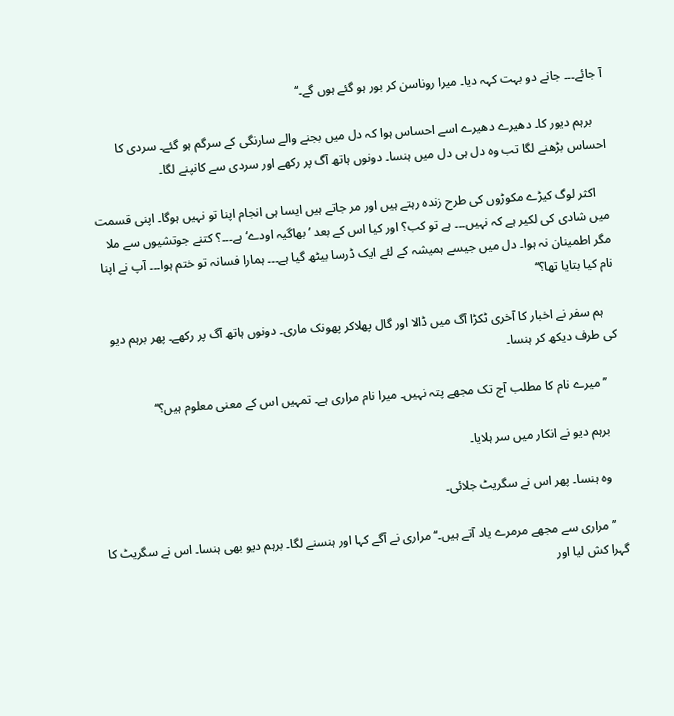آ جائے۔۔۔ جانے دو بہت کہہ دیا۔ میرا روناسن کر بور ہو گئے ہوں گے۔‘‘

    برہم دیور کا۔ دھیرے دھیرے اسے احساس ہوا کہ دل میں بجنے والے سارنگی کے سرگم ہو گئے۔ سردی کا احساس بڑھنے لگا تب وہ دل ہی دل میں ہنسا۔ دونوں ہاتھ آگ پر رکھے اور سردی سے کانپنے لگا۔

    اکثر لوگ کیڑے مکوڑوں کی طرح زندہ رہتے ہیں اور مر جاتے ہیں ایسا ہی انجام اپنا تو نہیں ہوگا۔ اپنی قسمت میں شادی کی لکیر ہے کہ نہیں۔۔۔ ہے تو کب؟ اور کیا اس کے بعد ’بھاگیہ اودے‘ ہے۔۔۔؟ کتنے جوتشیوں سے ملا مگر اطمینان نہ ہوا۔ دل میں جیسے ہمیشہ کے لئے ایک ڈرسا بیٹھ گیا ہے۔۔۔ ہمارا فسانہ تو ختم ہوا۔۔۔ آپ نے اپنا نام کیا بتایا تھا؟‘‘

    ہم سفر نے اخبار کا آخری ٹکڑا آگ میں ڈالا اور گال پھلاکر پھونک ماری۔ دونوں ہاتھ آگ پر رکھے۔ پھر برہم دیو کی طرف دیکھ کر ہنسا۔

    ’’میرے نام کا مطلب آج تک مجھے پتہ نہیں۔ میرا نام مراری ہے۔ تمہیں اس کے معنی معلوم ہیں؟‘‘

    برہم دیو نے انکار میں سر ہلایا۔

    وہ ہنسا۔ پھر اس نے سگریٹ جلائی۔

    ’’مراری سے مجھے مرمرے یاد آتے ہیں۔‘‘ مراری نے آگے کہا اور ہنسنے لگا۔ برہم دیو بھی ہنسا۔ اس نے سگریٹ کا گہرا کش لیا اور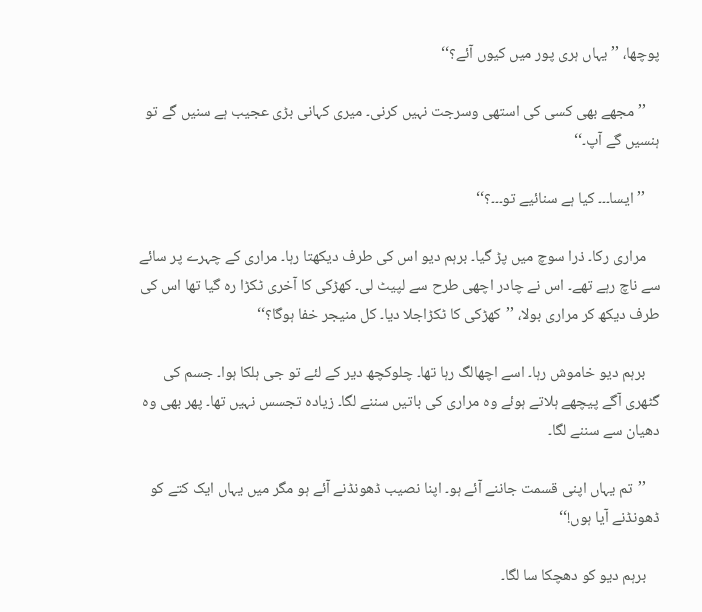پوچھا، ’’یہاں ہری پور میں کیوں آئے؟‘‘

    ’’مجھے بھی کسی کی استھی وسرجت نہیں کرنی۔ میری کہانی بڑی عجیب ہے سنیں گے تو ہنسیں گے آپ۔‘‘

    ’’ایسا۔۔۔ کیا ہے سنائیے تو۔۔۔؟‘‘

    مراری رکا۔ ذرا سوچ میں پڑ گیا۔ برہم دیو اس کی طرف دیکھتا رہا۔ مراری کے چہرے پر سائے سے ناچ رہے تھے۔ اس نے چادر اچھی طرح سے لپیٹ لی۔ کھڑکی کا آخری ٹکڑا رہ گیا تھا اس کی طرف دیکھ کر مراری بولا، ’’کھڑکی کا ٹکڑاجلا دیا۔ کل منیجر خفا ہوگا؟‘‘

    برہم دیو خاموش رہا۔ اسے اچھالگ رہا تھا۔ چلوکچھ دیر کے لئے تو جی ہلکا ہوا۔ جسم کی گٹھری آگے پیچھے ہلاتے ہوئے وہ مراری کی باتیں سننے لگا۔ زیادہ تجسس نہیں تھا۔ پھر بھی وہ دھیان سے سننے لگا۔

    ’’تم یہاں اپنی قسمت جاننے آئے ہو۔ اپنا نصیب ڈھونڈنے آئے ہو مگر میں یہاں ایک کتے کو ڈھونڈنے آیا ہوں!‘‘

    برہم دیو کو دھچکا سا لگا۔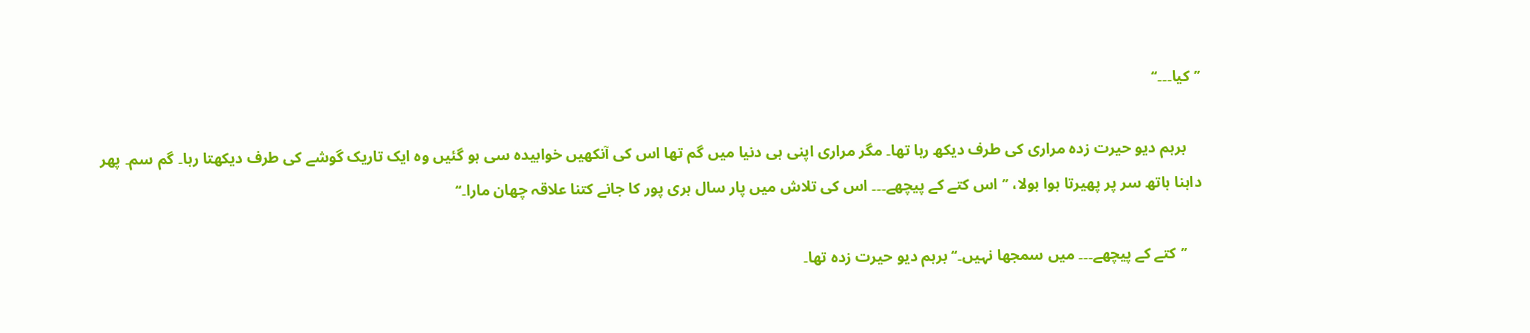’’کیا۔۔۔‘‘

    برہم دیو حیرت زدہ مراری کی طرف دیکھ رہا تھا۔ مگر مراری اپنی ہی دنیا میں گم تھا اس کی آنکھیں خوابیدہ سی ہو گئیں وہ ایک تاریک گوشے کی طرف دیکھتا رہا۔ گم سم۔ پھر داہنا ہاتھ سر پر پھیرتا ہوا بولا، ’’اس کتے کے پیچھے۔۔۔ اس کی تلاش میں پار سال ہری پور کا جانے کتنا علاقہ چھان مارا۔‘‘

    ’’کتے کے پیچھے۔۔۔ میں سمجھا نہیں۔‘‘ برہم دیو حیرت زدہ تھا۔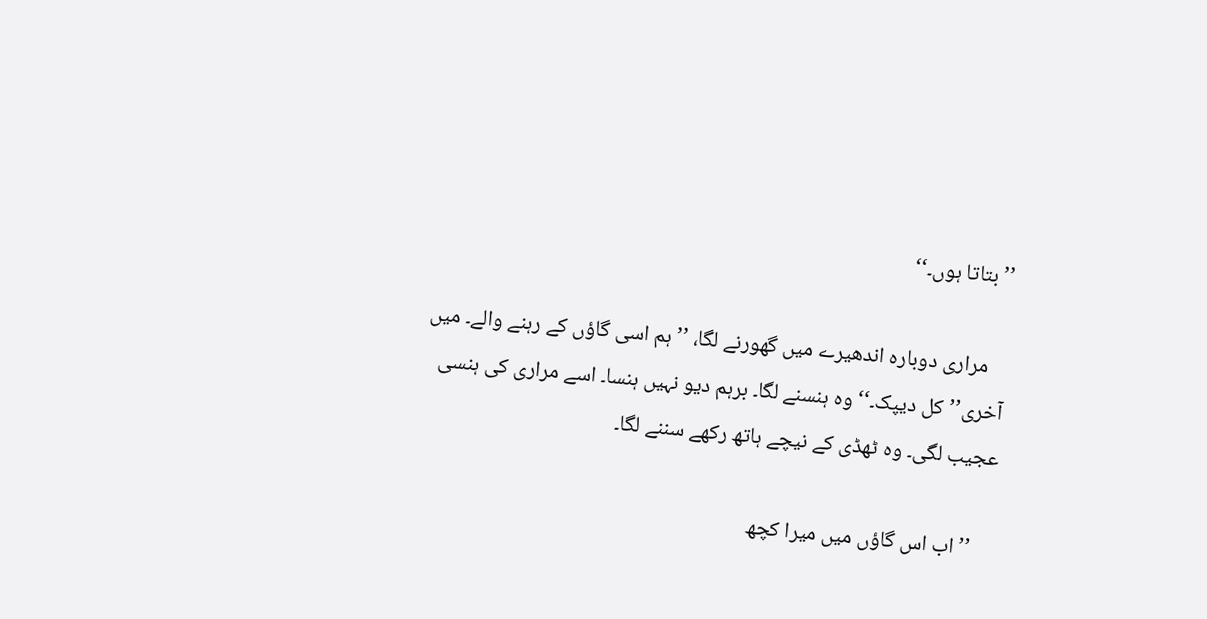’’بتاتا ہوں۔‘‘

    مراری دوبارہ اندھیرے میں گھورنے لگا، ’’ہم اسی گاؤں کے رہنے والے۔ میں آخری’’کل دیپک۔‘‘ وہ ہنسنے لگا۔ برہم دیو نہیں ہنسا۔ اسے مراری کی ہنسی عجیب لگی۔ وہ ٹھڈی کے نیچے ہاتھ رکھے سننے لگا۔

    ’’اب اس گاؤں میں میرا کچھ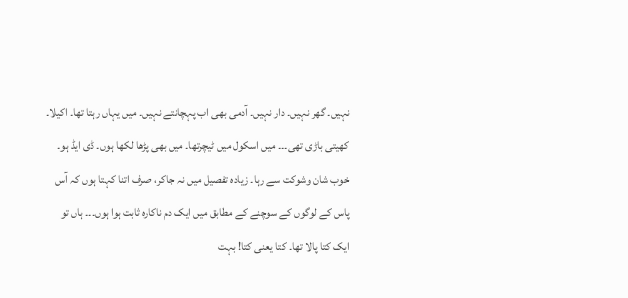نہیں۔ گھر نہیں۔ دار نہیں۔ آدمی بھی اب پہچانتے نہیں۔ میں یہاں رہتا تھا۔ اکیلا۔ کھیتی باڑی تھی۔۔۔ میں اسکول میں ٹیچرتھا۔ میں بھی پڑھا لکھا ہوں۔ ڈی ایڈ ہو۔ خوب شان وشوکت سے رہا۔ زیادہ تفصیل میں نہ جاکر، صرف اتنا کہتا ہوں کہ آس پاس کے لوگوں کے سوچنے کے مطابق میں ایک دم ناکارہ ثابت ہوا ہوں۔۔۔ ہاں تو ایک کتا پالا تھا۔ کتا یعنی کتا! بہت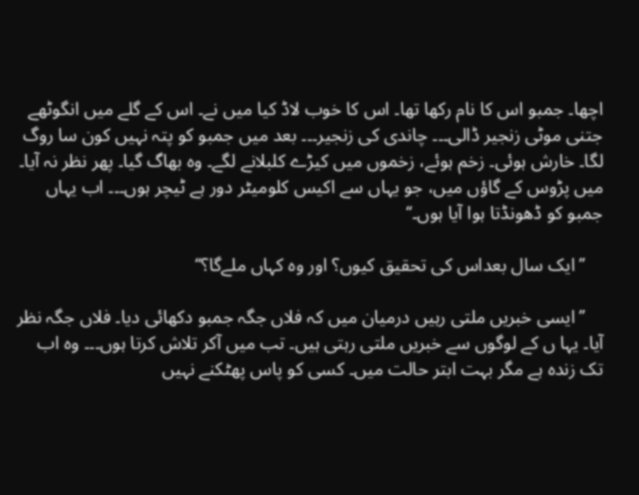اچھا۔ جمبو اس کا نام رکھا تھا۔ اس کا خوب لاڈ کیا میں نے۔ اس کے گلے میں انگوٹھے جتنی موٹی زنجیر ڈالی۔۔۔ چاندی کی زنجیر۔۔۔ بعد میں جمبو کو پتہ نہیں کون سا روگ لگا۔ خارش ہوئی۔ زخم ہوئے، زخموں میں کیڑے کلبلانے لگے۔ وہ بھاگ گیا۔ پھر نظر نہ آیا۔ میں پڑوس کے گاؤں میں، جو یہاں سے اکیس کلومیٹر دور ہے ٹیچر ہوں۔۔۔ اب یہاں جمبو کو ڈھونڈتا ہوا آیا ہوں۔‘‘

    ’’ایک سال بعداس کی تحقیق کیوں؟ اور وہ کہاں ملےگا؟‘‘

    ’’ایسی خبریں ملتی رہیں درمیان میں کہ فلاں جگہ جمبو دکھائی دیا۔ فلاں جگہ نظر آیا۔ یہا ں کے لوگوں سے خبریں ملتی رہتی ہیں۔ تب میں آکر تلاش کرتا ہوں۔۔۔ وہ اب تک زندہ ہے مگر بہت ابتر حالت میں۔ کسی کو پاس پھٹکنے نہیں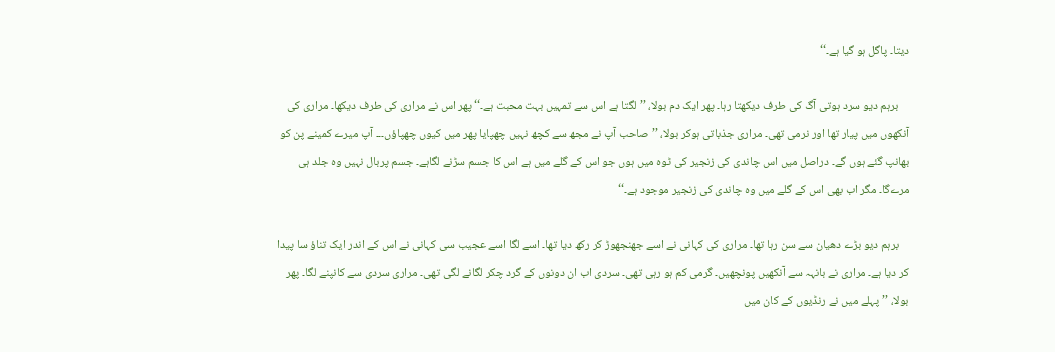دیتا۔ پاگل ہو گیا ہے۔‘‘

    برہم دیو سرد ہوتی آگ کی طرف دیکھتا رہا۔ پھر ایک دم بولا، ’’لگتا ہے اس سے تمہیں بہت محبت ہے۔‘‘ پھر اس نے مراری کی طرف دیکھا۔ مراری کی آنکھوں میں پیار تھا اور نرمی تھی۔ مراری جذباتی ہوکر بولا، ’’صاحب آپ نے مجھ سے کچھ نہیں چھپایا پھر میں کیوں چھپاؤں۔۔۔ آپ میرے کمینے پن کو بھانپ گئے ہوں گے۔ دراصل میں اس چاندی کی زنجیر کی ٹوہ میں ہوں جو اس کے گلے میں ہے اس کا جسم سڑنے لگاہے۔ جسم پربال نہیں وہ جلد ہی مرےگا۔ مگر اب بھی اس کے گلے میں وہ چاندی کی زنجیر موجود ہے۔‘‘

    برہم دیو بڑے دھیان سے سن رہا تھا۔ مراری کی کہانی نے اسے جھنجھوڑ کر رکھ دیا تھا۔ اسے لگا اسے عجیب سی کہانی نے اس کے اندر ایک تناؤ سا پیدا کر دیا ہے۔ مراری نے بانہہ سے آنکھیں پونچھیں۔ گرمی کم ہو رہی تھی۔ سردی اب ان دونوں کے گرد چکر لگانے لگی تھی۔ مراری سردی سے کانپنے لگا۔ پھر بولا، ’’پہلے میں نے رنڈیوں کے کان میں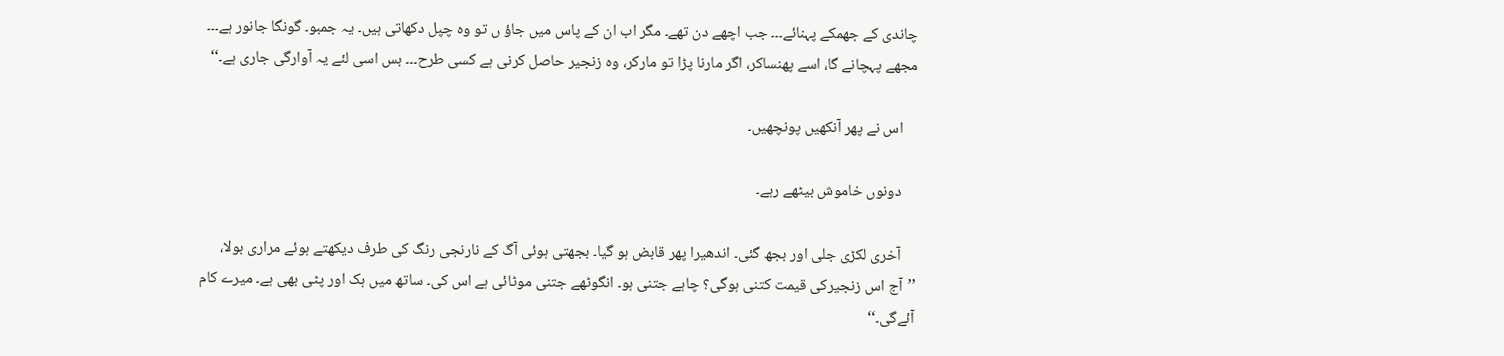چاندی کے جھمکے پہنائے۔۔۔ جب اچھے دن تھے۔ مگر اب ان کے پاس میں جاؤ ں تو وہ چپل دکھاتی ہیں۔ یہ جمبو۔ گونگا جانور ہے۔۔۔ مجھے پہچانے گا، اسے پھنساکر، اگر مارنا پڑا تو مارکر، وہ زنجیر حاصل کرنی ہے کسی طرح۔۔۔ بس اسی لئے یہ آوارگی جاری ہے۔‘‘

    اس نے پھر آنکھیں پونچھیں۔

    دونوں خاموش بیٹھے رہے۔

    آخری لکڑی جلی اور بجھ گئی۔ اندھیرا پھر قابض ہو گیا۔ بجھتی ہوئی آگ کے نارنجی رنگ کی طرف دیکھتے ہوئے مراری بولا، ’’آج اس زنجیرکی قیمت کتنی ہوگی؟ چاہے جتنی ہو۔ انگوٹھے جتنی موٹائی ہے اس کی۔ ساتھ میں ہک اور پٹی بھی ہے۔ میرے کام آئےگی۔‘‘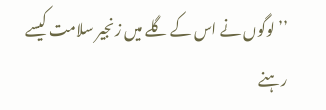’’لوگوں نے اس کے گلے میں زنجیر سلامت کیسے رہنے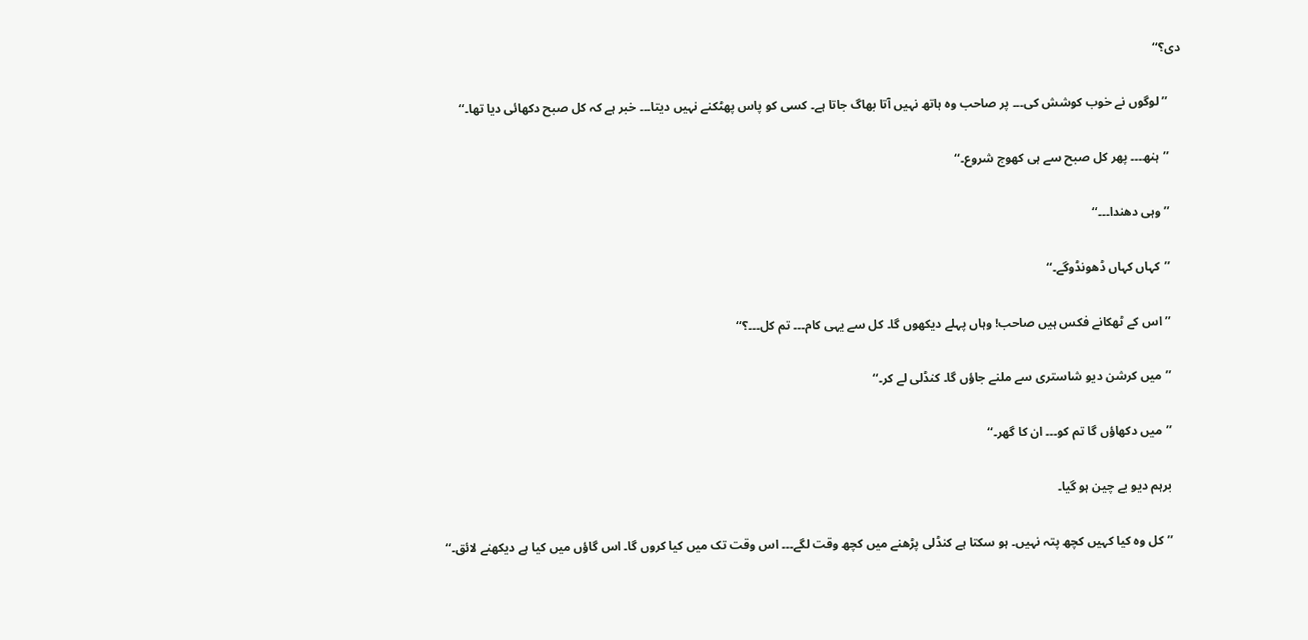دی؟‘‘

    ’’لوگوں نے خوب کوشش کی۔۔۔ پر صاحب وہ ہاتھ نہیں آتا بھاگ جاتا ہے۔ کسی کو پاس پھٹکنے نہیں دیتا۔۔۔ خبر ہے کہ کل صبح دکھائی دیا تھا۔‘‘

    ’’ہنھ۔۔۔ پھر کل صبح سے ہی کھوج شروع۔‘‘

    ’’وہی دھندا۔۔۔‘‘

    ’’کہاں کہاں ڈھونڈوگے۔‘‘

    ’’اس کے ٹھکانے فکس ہیں صاحب! وہاں پہلے دیکھوں گا۔ کل سے یہی کام۔۔۔ تم کل۔۔۔؟‘‘

    ’’میں کرشن دیو شاستری سے ملنے جاؤں گا۔ کنڈلی لے کر۔‘‘

    ’’میں دکھاؤں گا تم کو۔۔۔ ان کا گھر۔‘‘

    برہم دیو بے چین ہو گیا۔

    ’’کل وہ کیا کہیں کچھ پتہ نہیں۔ ہو سکتا ہے کنڈلی پڑھنے میں کچھ وقت لگے۔۔۔ اس وقت تک میں کیا کروں گا۔ اس گاؤں میں کیا ہے دیکھنے لائق۔‘‘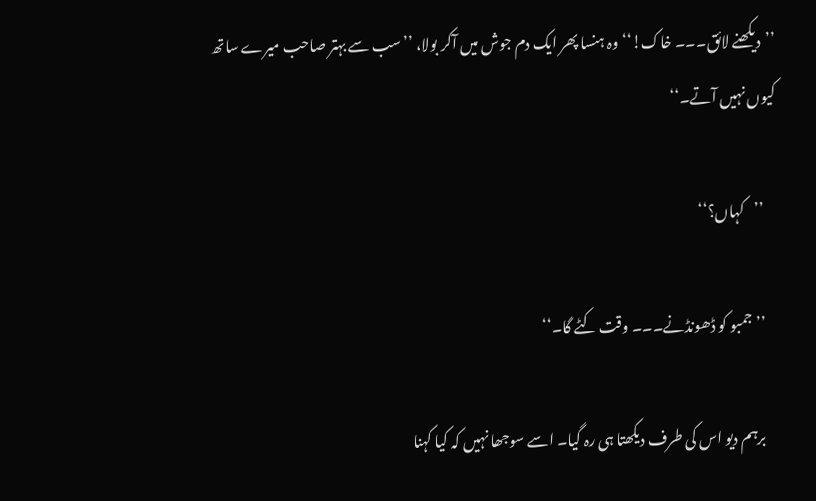’’دیکھنے لائق۔۔۔ خاک!‘‘ وہ ہنسا پھر ایک دم جوش میں آکر بولا، ’’سب سے بہتر صاحب میرے ساتھ کیوں نہیں آتے۔‘‘

    ’’کہاں؟‘‘

    ’’جمبو کو ڈھونڈنے۔۔۔ وقت کٹے گا۔‘‘

    برہم دیو اس کی طرف دیکھتا ہی رہ گیا۔ اسے سوجھا نہیں کہ کیا کہنا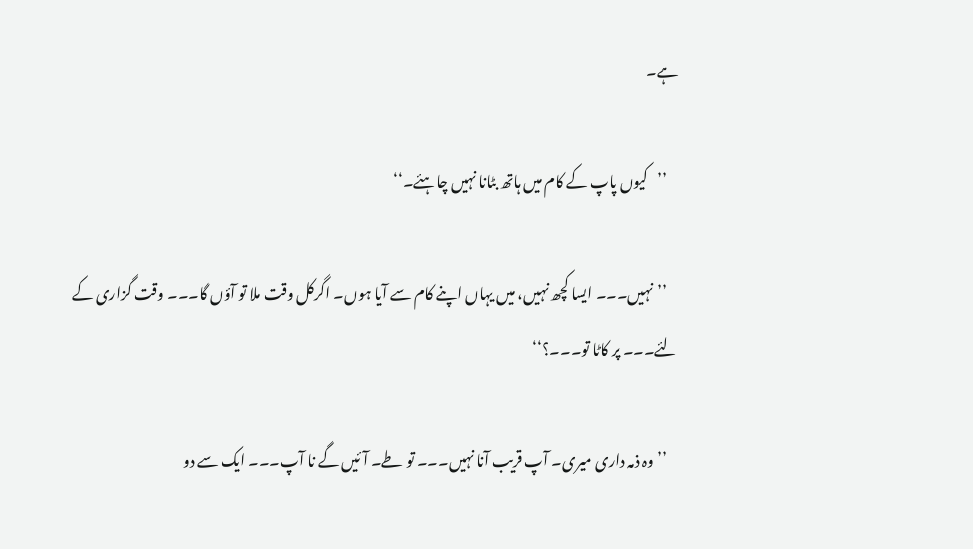ہے۔

    ’’کیوں پاپ کے کام میں ہاتھ بٹانا نہیں چاہئے۔‘‘

    ’’نہیں۔۔۔ ایسا کچھ نہیں، میں یہاں اپنے کام سے آیا ہوں۔ اگرکل وقت ملا تو آؤں گا۔۔۔ وقت گزاری کے لئے۔۔۔ پر کاٹا تو۔۔۔؟‘‘

    ’’وہ ذمہ داری میری۔ آپ قریب آنا نہیں۔۔۔ تو طے۔ آئیں گے نا آپ۔۔۔ ایک سے دو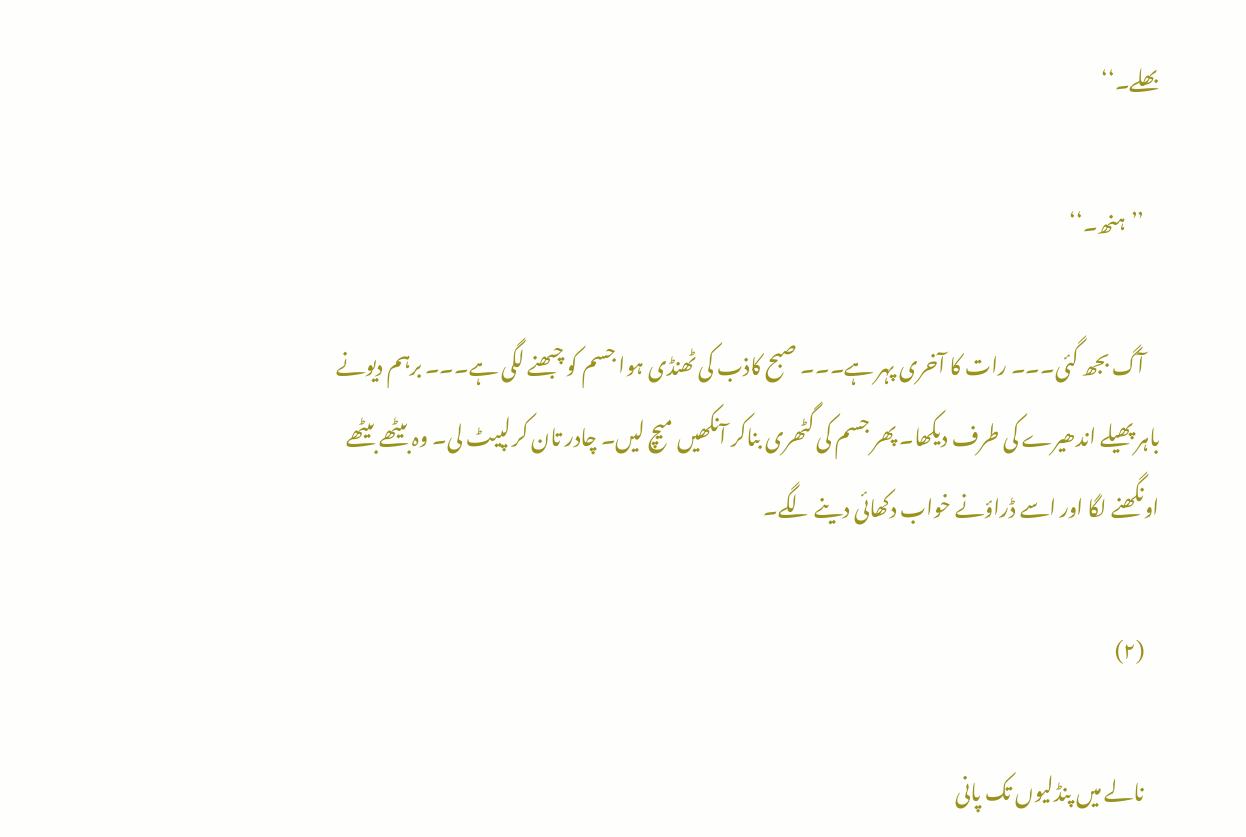بھلے۔‘‘

    ’’ہنھ۔‘‘

    آگ بجھ گئی۔۔۔ رات کا آخری پہر ہے۔۔۔ صبح کاذب کی ٹھنڈی ہوا جسم کو چبھنے لگی ہے۔۔۔ برہم دیونے باہر پھیلے اندھیرے کی طرف دیکھا۔ پھر جسم کی گٹھری بناکر آنکھیں میچ لیں۔ چادر تان کر لپیٹ لی۔ وہ بیٹھے بیٹھے اونگھنے لگا اور اسے ڈراؤنے خواب دکھائی دینے لگے۔

    (۲)

    نالے میں پنڈلیوں تک پانی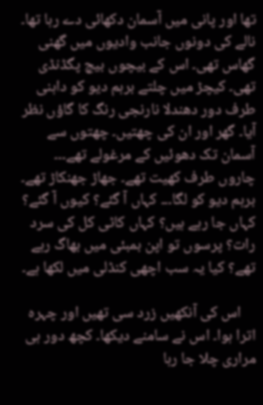تھا اور پانی میں آسمان دکھائی دے رہا تھا۔ نالے کی دونوں جانب وادیوں میں گھنی گھاس تھی۔ اس کے بیچوں بیچ پگڈنڈی تھی۔ کیچڑ میں چلتے برہم دیو کو داہنی طرف دور دھندلا نارنجی رنگ کا گاؤں نظر آیا۔ گھر اور ان کی چھتیں۔ چھتوں سے آسمان تک دھوئیں کے مرغولے تھے۔۔۔ چاروں طرف کھیت تھے۔ جھاڑ جھنکاڑ تھے۔ برہم دیو کو لگا۔۔۔ کہاں آ گئے؟ کیوں آ گئے؟ کہاں جا رہے ہیں؟ کہاں کاٹی کل کی سرد رات؟ پرسوں تو اپن بمبئی میں بھاگ رہے تھے؟ کیا یہ سب اچھی کنڈلی میں لکھا ہے۔

    اس کی آنکھیں زرد سی تھیں اور چہرہ اترا ہوا۔ اس نے سامنے دیکھا۔ کچھ دور ہی مراری چلا جا رہا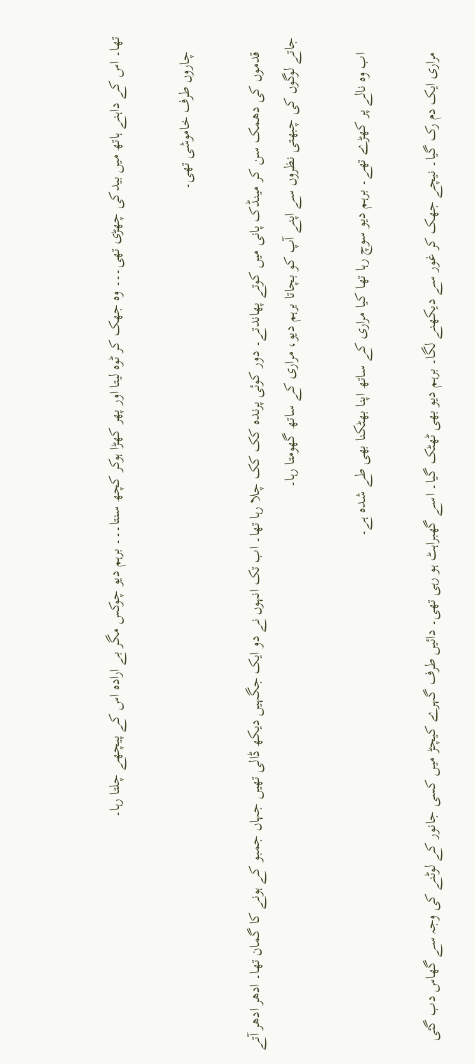تھا۔ اس کے داہنے ہاتھ میں بیدکی چھڑی تھی۔۔۔ وہ جھک کر ٹوہ لیتا اور پھر کھڑا ہوکر کچھ سنتا۔۔۔ برہم دیو چوکس مگر بے ارادہ اس کے پیچھے چلتا رہا۔

    چاروں طرف خاموشی تھی۔

    قدموں کی دھمک سن کر مینڈک پانی میں کوتے پھاندتے۔ دور کوئی پرندہ کک کک چلا رہا تھا۔ اب تک انہوں نے دو ایک جگہیں دیکھ ڈالی تھیں جہاں جمبو کے ہونے کا گمان تھا۔ ادھر ادھر آتے جاتے لوگوں کی چبھتی نظروں سے اپنے آپ کو بچاتا برہم دیو، مراری کے ساتھ گھومتا رہا۔

    اب وہ نالے پر کھڑے تھے۔ برہم دیو سوچ رہا تھا کیا مراری کے ساتھ اپنا بھٹکنا بھی طے شدہ ہے۔

    مراری ایک دم رک گیا۔ نیچے جھک کر غور سے دیکھنے لگا۔ برہم دیو بھی ٹھٹک گیا۔ اسے گھبراہٹ ہو رہی تھی۔ دائیں طرف گہرے کیچڑ میں کسی جانور کے لوٹنے کی وجہ سے گھاس دب گئی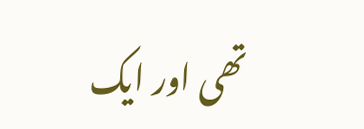تھی اور ایک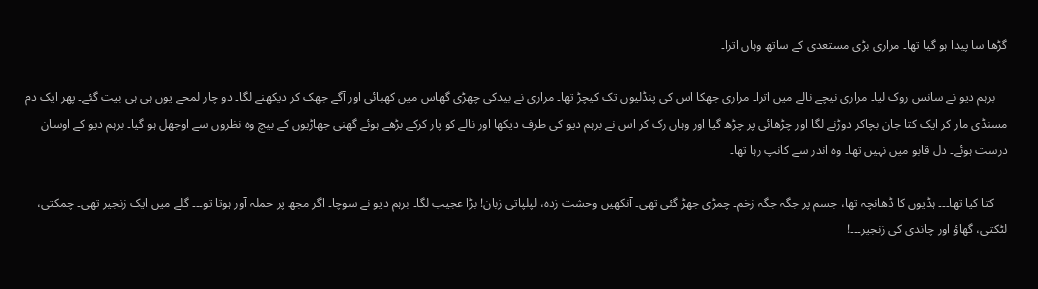گڑھا سا پیدا ہو گیا تھا۔ مراری بڑی مستعدی کے ساتھ وہاں اترا۔

    برہم دیو نے سانس روک لیا۔ مراری نیچے نالے میں اترا۔ مراری جھکا اس کی پنڈلیوں تک کیچڑ تھا۔ مراری نے بیدکی چھڑی گھاس میں کھبائی اور آگے جھک کر دیکھنے لگا۔ دو چار لمحے یوں ہی ہی بیت گئے۔ پھر ایک دم مسنڈی مار کر ایک کتا جان بچاکر دوڑنے لگا اور چڑھائی پر چڑھ گیا اور وہاں رک کر اس نے برہم دیو کی طرف دیکھا اور نالے کو پار کرکے بڑھے ہوئے گھنی جھاڑیوں کے بیچ وہ نظروں سے اوجھل ہو گیا۔ برہم دیو کے اوسان درست ہوئے۔ دل قابو میں نہیں تھا۔ وہ اندر سے کانپ رہا تھا۔

    کتا کیا تھا۔۔۔ ہڈیوں کا ڈھانچہ تھا، جسم پر جگہ جگہ زخم۔ چمڑی جھڑ گئی تھی۔ آنکھیں وحشت زدہ، لپلپاتی زبان! بڑا عجیب لگا۔ برہم دیو نے سوچا۔ اگر مجھ پر حملہ آور ہوتا تو۔۔۔ گلے میں ایک زنجیر تھی۔ چمکتی، لٹکتی، گھاؤ اور چاندی کی زنجیر۔۔۔!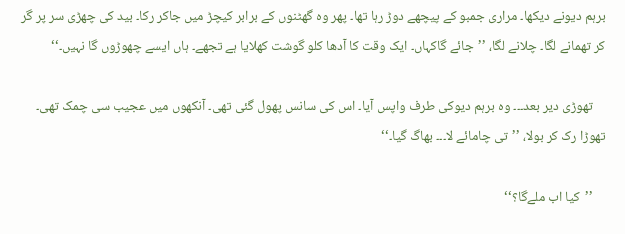برہم دیونے دیکھا۔ مراری جمبو کے پیچھے دوڑ رہا تھا۔ پھر وہ گھٹنوں کے برابر کیچڑ میں جاکر رکا۔ بید کی چھڑی سر پر گر کر تھمانے لگا۔ چلانے لگا، ’’جائے گاکہاں۔ ایک وقت کا آدھا کلو گوشت کھلایا ہے تجھے۔ ہاں ایسے چھوڑوں گا نہیں۔‘‘

    تھوڑی دیر بعد۔۔۔ وہ برہم دیوکی طرف واپس آیا۔ اس کی سانس پھول گئی تھی۔ آنکھوں میں عجیب سی چمک تھی۔ تھوڑا رک کر بولا، ’’تی چامائے لا۔۔۔ بھاگ گیا۔‘‘

    ’’کیا اب ملےگا؟‘‘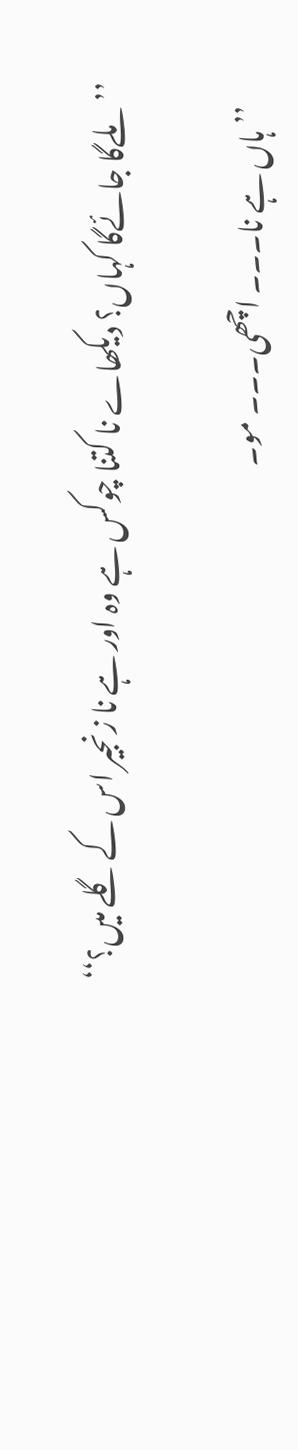’’ملےگا جائےگا کہاں؟ دیکھاے نا کتنا چوکس ہے وہ اور ہے نا زنجیر اس کے گلے میں؟‘‘

    ’’ہاں ہے نا۔۔۔ اچھی۔۔۔ مو۔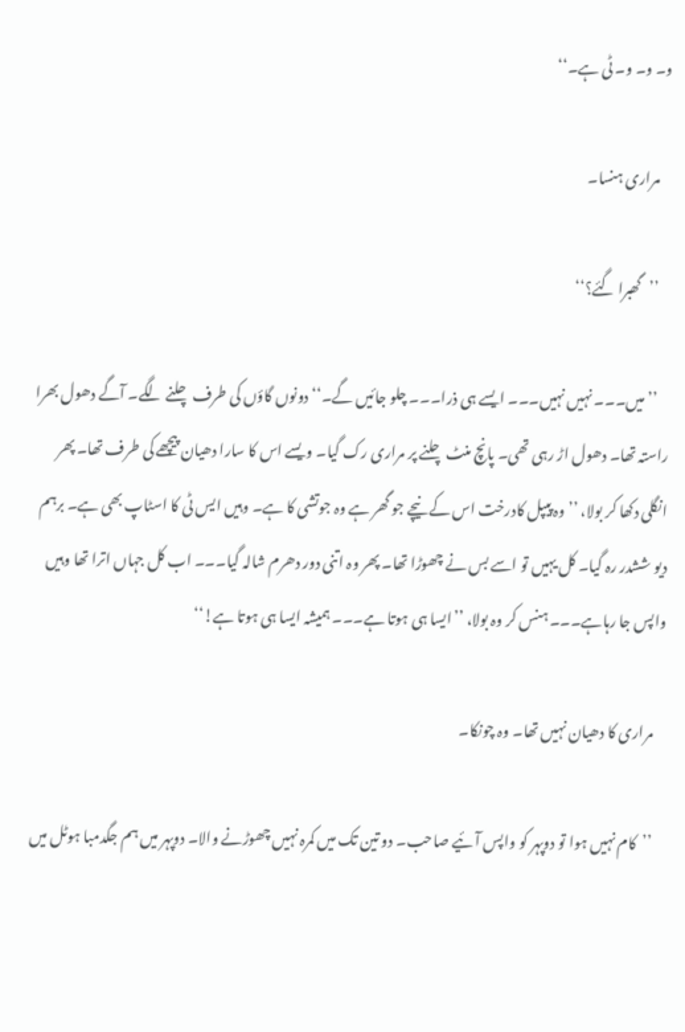و۔ و۔ و۔ ٹی ہے۔‘‘

    مراری ہنسا۔

    ’’گھبرا گئے؟‘‘

    ’’میں۔۔۔ نہیں نہیں۔۔۔ ایسے ہی ذرا۔۔۔ چلو جائیں گے۔‘‘ دونوں گاؤں کی طرف چلنے لگے۔ آگے دھول بھرا راستہ تھا۔ دھول اڑ رہی تھی۔ پانچ منٹ چلنے پر مراری رک گیا۔ ویسے اس کا سارا دھیان پیچھے کی طرف تھا۔ پھر انگلی دکھا کر بولا، ’’وہ پیپل کادرخت اس کے نیچے جو گھر ہے وہ جوتشی کا ہے۔ وہیں ایس ٹی کا اسٹاپ بھی ہے۔ برہم دیو ششدر رہ گیا۔ کل یہیں تو اسے بس نے چھوڑا تھا۔ پھر وہ اتنی دور دھرم شالہ گیا۔۔۔ اب کل جہاں اترا تھا وہیں واپس جا رہاہے۔۔۔ ہنس کر وہ بولا، ’’ایسا ہی ہوتا ہے۔۔۔ ہمیشہ ایسا ہی ہوتا ہے!‘‘

    مراری کا دھیان نہیں تھا۔ وہ چونکا۔

    ’’کام نہیں ہوا تو دوپہر کو واپس آئیے صاحب۔ دو تین تک میں کمرہ نہیں چھوڑنے والا۔ دوپہر میں ہم جگدمبا ہوٹل میں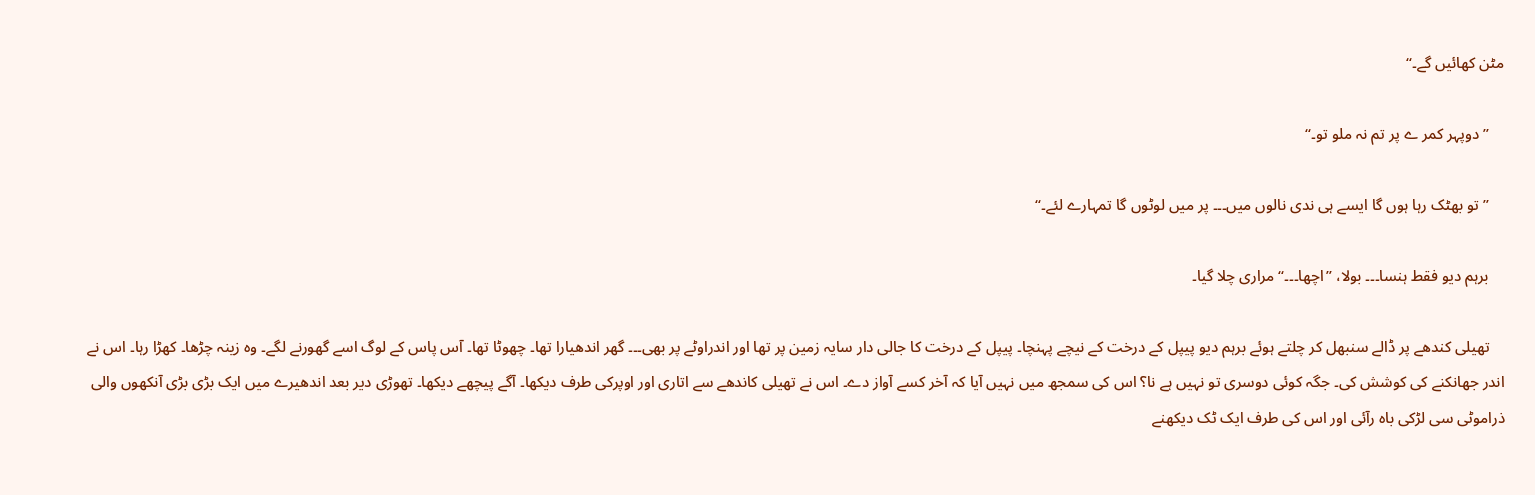مٹن کھائیں گے۔‘‘

    ’’دوپہر کمر ے پر تم نہ ملو تو۔‘‘

    ’’تو بھٹک رہا ہوں گا ایسے ہی ندی نالوں میں۔۔۔ پر میں لوٹوں گا تمہارے لئے۔‘‘

    برہم دیو فقط ہنسا۔۔۔ بولا، ’’اچھا۔۔۔‘‘ مراری چلا گیا۔

    تھیلی کندھے پر ڈالے سنبھل کر چلتے ہوئے برہم دیو پیپل کے درخت کے نیچے پہنچا۔ پیپل کے درخت کا جالی دار سایہ زمین پر تھا اور اندراوٹے پر بھی۔۔۔ گھر اندھیارا تھا۔ چھوٹا تھا۔ آس پاس کے لوگ اسے گھورنے لگے۔ وہ زینہ چڑھا۔ کھڑا رہا۔ اس نے اندر جھانکنے کی کوشش کی۔ جگہ کوئی دوسری تو نہیں ہے نا؟ اس کی سمجھ میں نہیں آیا کہ آخر کسے آواز دے۔ اس نے تھیلی کاندھے سے اتاری اور اوپرکی طرف دیکھا۔ آگے پیچھے دیکھا۔ تھوڑی دیر بعد اندھیرے میں ایک بڑی بڑی آنکھوں والی ذراموٹی سی لڑکی باہ رآئی اور اس کی طرف ایک ٹک دیکھنے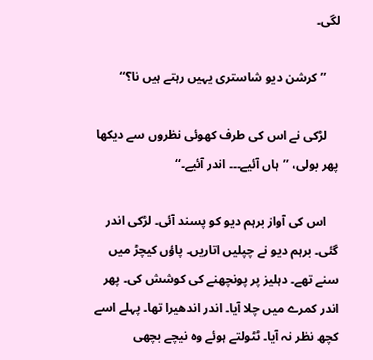لگی۔

    ’’کرشن دیو شاستری یہیں رہتے ہیں نا؟‘‘

    لڑکی نے اس کی طرف کھوئی نظروں سے دیکھا پھر بولی، ’’ہاں آئیے۔۔۔ اندر آئیے۔‘‘

    اس کی آواز برہم دیو کو پسند آئی۔ لڑکی اندر گئی۔ برہم دیو نے چپلیں اتاریں۔ پاؤں کیچڑ میں سنے تھے۔ دہلیز پر پونچھنے کی کوشش کی۔ پھر اندر کمرے میں چلا آیا۔ اندر اندھیرا تھا۔ پہلے اسے کچھ نظر نہ آیا۔ ٹٹولتے ہوئے وہ نیچے بچھی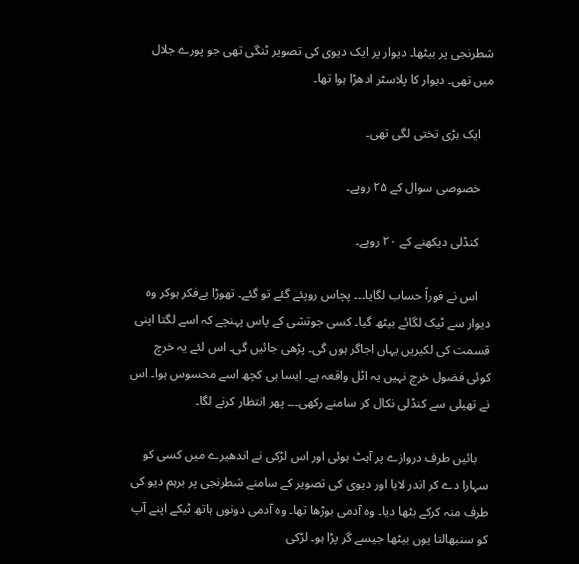شطرنجی پر بیٹھا۔ دیوار پر ایک دیوی کی تصویر ٹنگی تھی جو پورے جلال میں تھی۔ دیوار کا پلاسٹر ادھڑا ہوا تھا۔

    ایک بڑی تختی لگی تھی۔

    خصوصی سوال کے ۲۵ روپے۔

    کنڈلی دیکھنے کے ۲۰ روپے۔

    اس نے فوراً حساب لگایا۔۔۔ پچاس روپئے گئے تو گئے۔ تھوڑا بےفکر ہوکر وہ دیوار سے ٹیک لگائے بیٹھ گیا۔ کسی جوتشی کے پاس پہنچے کہ اسے لگتا اپنی قسمت کی لکیریں یہاں اجاگر ہوں گی۔ پڑھی جائیں گی۔ اس لئے یہ خرچ کوئی فضول خرچ نہیں یہ اٹل واقعہ ہے۔ ایسا ہی کچھ اسے محسوس ہوا۔ اس نے تھیلی سے کنڈلی نکال کر سامنے رکھی۔۔۔ پھر انتظار کرنے لگا۔

    بائیں طرف دروازے پر آہٹ ہوئی اور اس لڑکی نے اندھیرے میں کسی کو سہارا دے کر اندر لایا اور دیوی کی تصویر کے سامنے شطرنجی پر برہم دیو کی طرف منہ کرکے بٹھا دیا۔ وہ آدمی بوڑھا تھا۔ وہ آدمی دونوں ہاتھ ٹیکے اپنے آپ کو سنبھالتا یوں بیٹھا جیسے گر پڑا ہو۔ لڑکی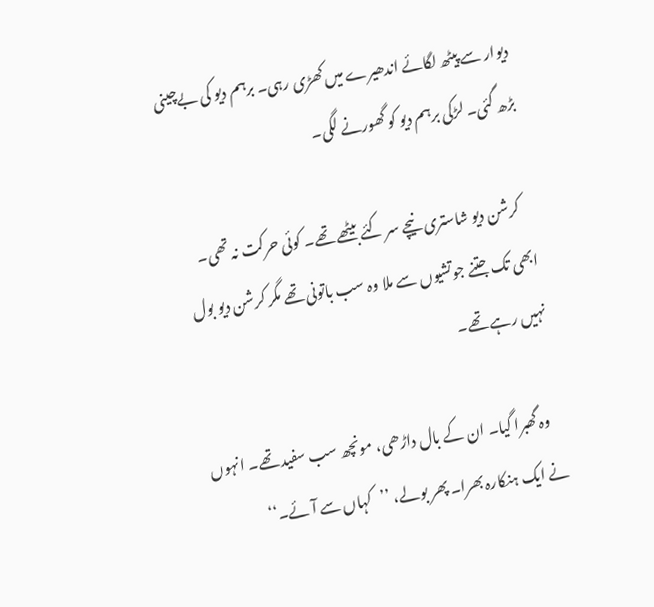دیوار سے پیٹھ لگائے اندھیرے میں کھڑی رہی۔ برہم دیو کی بےچینی بڑھ گئی۔ لڑکی برہم دیو کو گھورنے لگی۔

    کرشن دیو شاستری نیچے سر کئے بیٹھے تھے۔ کوئی حرکت نہ تھی۔ ابھی تک جتنے جوتشیوں سے ملا وہ سب باتونی تھے مگر کرشن دیو بول نہیں رہے تھے۔

    وہ گھبرا گیا۔ ان کے بال داڑھی، مونچھ سب سفید تھے۔ انہوں نے ایک ہنکارہ بھرا۔ پھر بولے، ’’کہاں سے آئے۔‘‘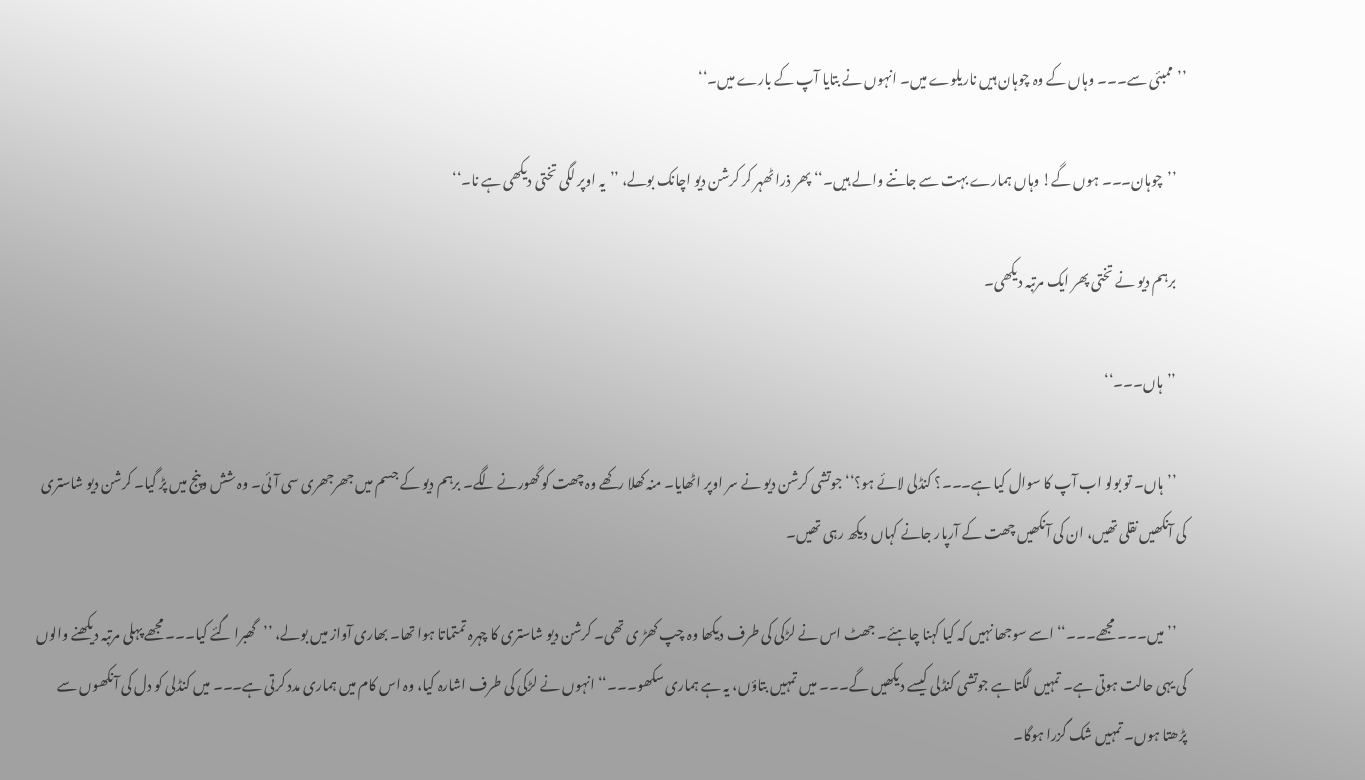’’ممبئی سے۔۔۔ وہاں کے وہ چوہان ہیں ناریلوے میں۔ انہوں نے بتایا آپ کے بارے میں۔‘‘

    ’’چوہان۔۔۔ ہوں گے! وہاں ہمارے بہت سے جاننے والے ہیں۔‘‘ پھر ذرا ٹھہر کر کرشن دیو اچانک بولے، ’’یہ اوپر لگی تختی دیکھی ہے نا۔‘‘

    برہم دیو نے تختی پھر ایک مرتبہ دیکھی۔

    ’’ہاں۔۔۔‘‘

    ’’ہاں۔ تو بولو اب آپ کا سوال کیا ہے۔۔۔؟ کنڈلی لائے ہو؟‘‘ جوتشی کرشن دیو نے سر اوپر اٹھایا۔ منہ کھلا رکھے وہ چھت کو گھورنے لگے۔ برہم دیو کے جسم میں جھرجھری سی آئی۔ وہ شش وپنج میں پڑ گیا۔ کرشن دیو شاستری کی آنکھیں نقلی تھیں، ان کی آنکھیں چھت کے آرپار جانے کہاں دیکھ رہی تھیں۔

    ’’میں۔۔۔ مجھے۔۔۔‘‘ اسے سوجھا نہیں کہ کیا کہنا چاہئے۔ جھٹ اس نے لڑکی کی طرف دیکھا وہ چپ کھڑ ی تھی۔ کرشن دیو شاستری کا چہرہ تمتماتا ہوا تھا۔ بھاری آواز میں بولے، ’’گھبرا گئے کیا۔۔۔ مجھے پہلی مرتبہ دیکھنے والوں کی یہی حالت ہوتی ہے۔ تمہیں لگتا ہے جوتشی کنڈلی کیسے دیکھیں گے۔۔۔ میں تمہیں بتاؤں، یہ ہے ہماری سکھو۔۔۔‘‘ انہوں نے لڑکی کی طرف اشارہ کیا، وہ اس کام میں ہماری مدد کرتی ہے۔۔۔ میں کنڈلی کو دل کی آنکھوں سے پڑھتا ہوں۔ تمہیں شک گزرا ہوگا۔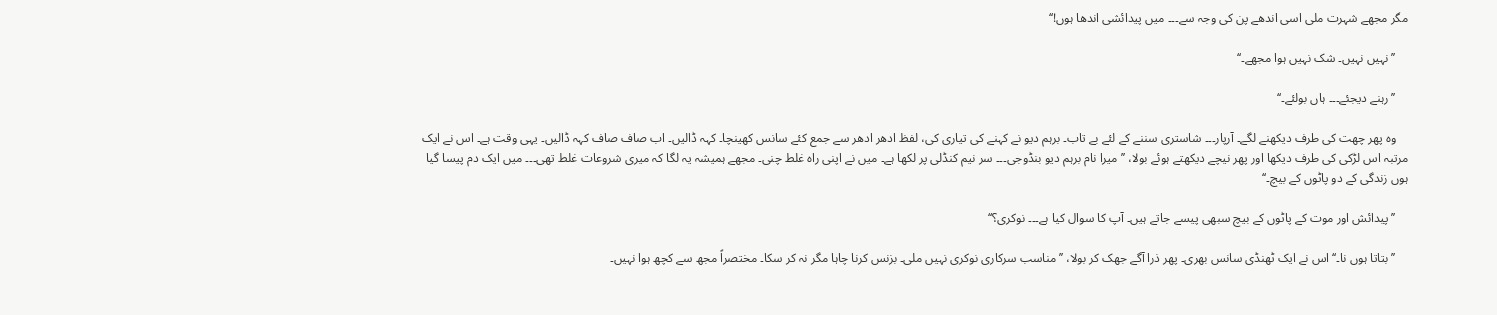مگر مجھے شہرت ملی اسی اندھے پن کی وجہ سے۔۔۔ میں پیدائشی اندھا ہوں!‘‘

    ’’نہیں نہیں۔ شک نہیں ہوا مجھے۔‘‘

    ’’رہنے دیجئے۔۔۔ ہاں بولئے۔‘‘

    وہ پھر چھت کی طرف دیکھنے لگے۔ آرپار۔۔۔ شاستری سننے کے لئے بے تاب۔ برہم دیو نے کہنے کی تیاری کی، لفظ ادھر ادھر سے جمع کئے سانس کھینچا۔ کہہ ڈالیں۔ اب صاف صاف کہہ ڈالیں۔ یہی وقت ہے۔ اس نے ایک مرتبہ اس لڑکی کی طرف دیکھا اور پھر نیچے دیکھتے ہوئے بولا، ’’میرا نام برہم دیو بنڈوجی۔۔۔ سر نیم کنڈلی پر لکھا ہے۔ میں نے اپنی راہ غلط چنی۔ مجھے ہمیشہ یہ لگا کہ میری شروعات غلط تھی۔۔۔ میں ایک دم پیسا گیا ہوں زندگی کے دو پاٹوں کے بیچ۔‘‘

    ’’پیدائش اور موت کے پاٹوں کے بیچ سبھی پیسے جاتے ہیں۔ آپ کا سوال کیا ہے۔۔۔ نوکری؟‘‘

    ’’بتاتا ہوں نا۔‘‘ اس نے ایک ٹھنڈی سانس بھری۔ پھر ذرا آگے جھک کر بولا، ’’مناسب سرکاری نوکری نہیں ملی۔ بزنس کرنا چاہا مگر نہ کر سکا۔ مختصراً مجھ سے کچھ ہوا نہیں۔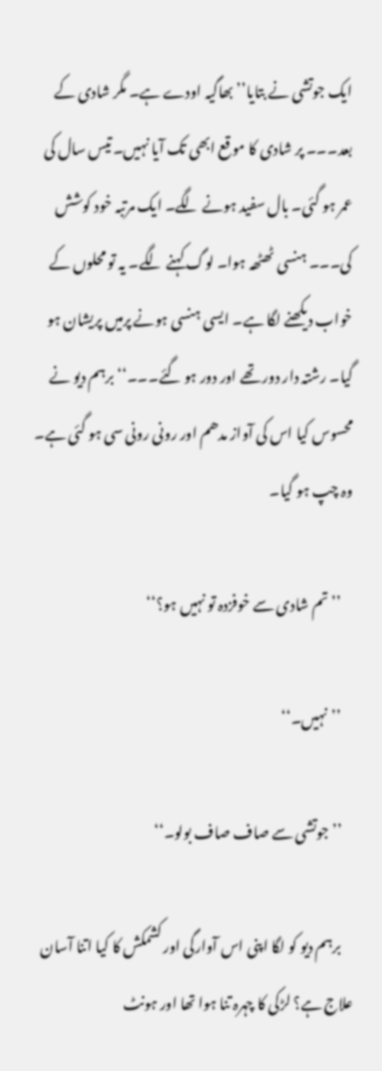ایک جوتشی نے بتایا’’ بھاگیہ اودے ہے۔ مگر شادی کے بعد۔۔۔ پر شادی کا موقع ابھی تک آیا نہیں۔ تیس سال کی عمر ہو گئی۔ بال سفید ہونے لگے۔ ایک مرتبہ خود کوشش کی۔۔۔ ہنسی ٹھٹھہ ہوا۔ لوگ کہنے لگے۔ یہ تو محلوں کے خواب دیکھنے لگا ہے۔ ایسی ہنسی ہونے پرمیں پریشان ہو گیا۔ رشتہ دار دور تھے اور دور ہو گئے۔۔۔‘‘ برہم دیو نے محسوس کیا اس کی آواز مدھم اور رونی رونی سی ہو گئی ہے۔ وہ چپ ہو گیا۔

    ’’تم شادی سے خوفزدہ تو نہیں ہو؟‘‘

    ’’نہیں۔‘‘

    ’’جوتشی سے صاف صاف بولو۔‘‘

    برہم دیو کو لگا اپنی اس آوارگی اور کشمکش کا کیا اتنا آسان علاج ہے؟ لڑکی کا چہرہ تنا ہوا تھا اور ہونٹ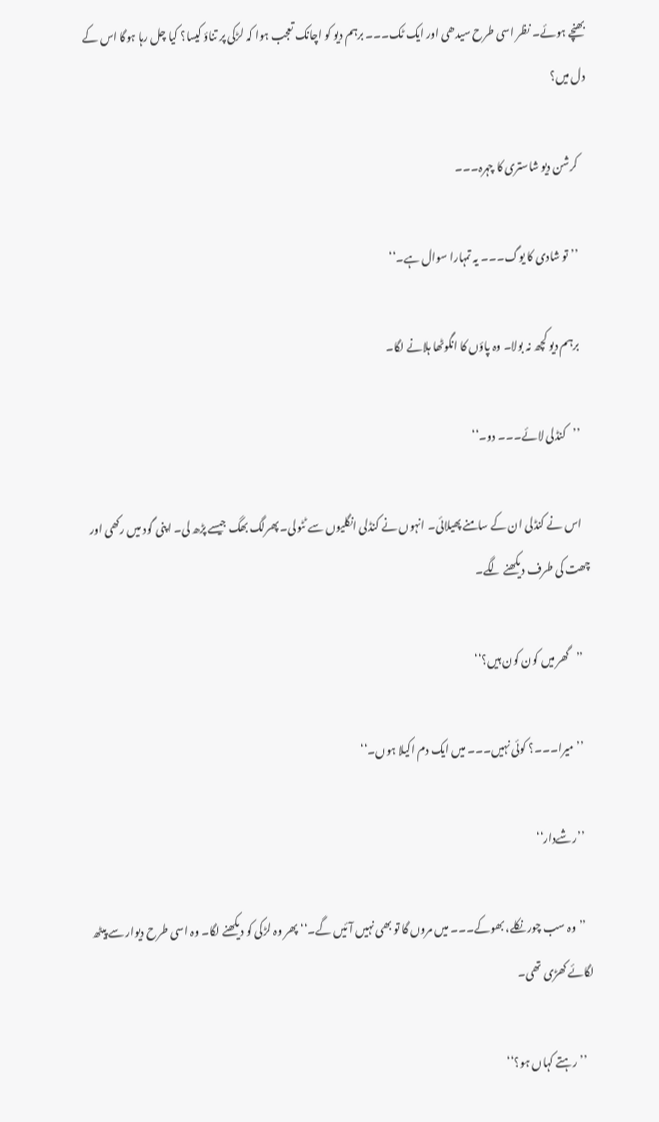بھنچے ہوئے۔ نظر اسی طرح سیدھی اور ایک ٹک۔۔۔ برہم دیو کو اچانک تعجب ہوا کہ لڑکی پر تناؤ کیسا؟ کیا چل رہا ہوگا اس کے دل میں؟

    کرشن دیو شاستری کا چہرہ۔۔۔

    ’’تو شادی کا یوگ۔۔۔ یہ تمہارا سوال ہے۔‘‘

    برہم دیو کچھ نہ بولا۔ وہ پاؤں کا انگوٹھا ہلانے لگا۔

    ’’کنڈلی لائے۔۔۔ دو۔‘‘

    اس نے کنڈلی ان کے سامنے پھیلائی۔ انہوں نے کنڈلی انگلیوں سے ٹٹولی۔ پھرلگ بھگ جیسے پڑھ لی۔ اپنی گود میں رکھی اور چھت کی طرف دیکھنے لگے۔

    ’’گھر میں کون کون ہیں؟‘‘

    ’’میرا۔۔۔؟ کوئی نہیں۔۔۔ میں ایک دم اکیلا ہوں۔‘‘

    ’’رشےدار‘‘

    ’’وہ سب چور نکلے، بھوکے۔۔۔ میں مروں گا تو بھی نہیں آئیں گے۔‘‘ پھر وہ لڑکی کو دیکھنے لگا۔ وہ اسی طرح دیوار سے پیٹھ لگائے کھڑی تھی۔

    ’’رہتے کہاں ہو؟‘‘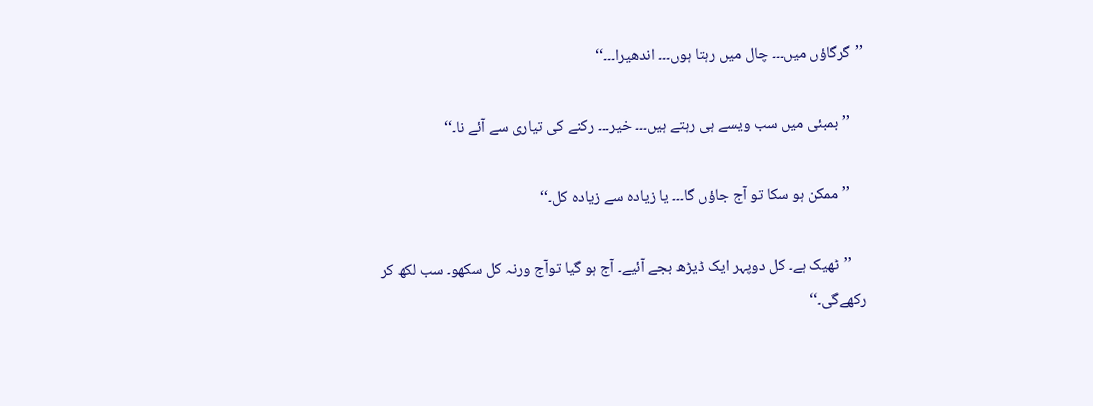’’گرگاؤں میں۔۔۔ چال میں رہتا ہوں۔۔۔ اندھیرا۔۔۔‘‘

    ’’بمبئی میں سب ویسے ہی رہتے ہیں۔۔۔ خیر۔۔۔ رکنے کی تیاری سے آئے نا۔‘‘

    ’’ممکن ہو سکا تو آج جاؤں گا۔۔۔ یا زیادہ سے زیادہ کل۔‘‘

    ’’ٹھیک ہے۔ کل دوپہر ایک ڈیڑھ بجے آئیے۔ آج ہو گیا توآج ورنہ کل سکھو۔ سب لکھ کر رکھےگی۔‘‘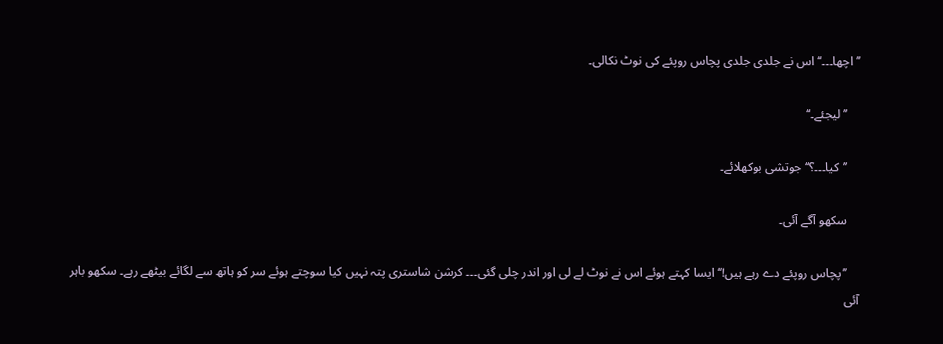’’اچھا۔۔۔‘‘ اس نے جلدی جلدی پچاس روپئے کی نوٹ نکالی۔

    ’’لیجئے۔‘‘

    ’’کیا۔۔۔؟‘‘ جوتشی بوکھلائے۔

    سکھو آگے آئی۔

    ’’پچاس روپئے دے رہے ہیں!‘‘ ایسا کہتے ہوئے اس نے نوٹ لے لی اور اندر چلی گئی۔۔۔ کرشن شاستری پتہ نہیں کیا سوچتے ہوئے سر کو ہاتھ سے لگائے بیٹھے رہے۔ سکھو باہر آئی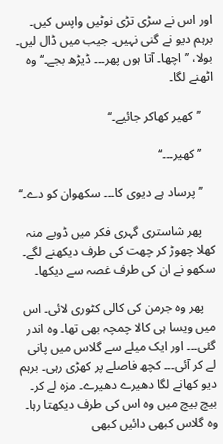اور اس نے سڑی تڑی نوٹیں واپس کیں۔ برہم دیو نے گنی نہیں۔ جیب میں ڈال لیں۔ بولا، ’’اچھا۔ آتا ہوں پھر۔۔۔ ڈیڑھ بجے۔‘‘ وہ اٹھنے لگا۔

    ’’کھیر کھاکر جائیے۔‘‘

    ’’کھیر۔۔۔‘‘

    ’’پرساد ہے دیوی کا۔۔۔ سکھوان کو دے۔‘‘

    پھر شاستری گہری فکر میں ڈوبے منہ کھلا چھوڑ کر چھت کی طرف دیکھنے لگے۔ سکھو نے ان کی طرف غصہ سے دیکھا۔

    پھر وہ جرمن کی کالی کٹوری لائی۔ اس میں ویسا ہی کالا چمچہ بھی تھا۔ وہ اندر گئی۔۔۔ اور ایک میلے سے گلاس میں پانی لے کر آئی۔۔۔ کچھ فاصلے پر کھڑی رہی۔ برہم دیو کھانے لگا دھیرے دھیرے۔ مزہ لے کر۔ بیچ بیچ میں وہ اس کی طرف دیکھتا رہا۔ وہ گلاس کبھی دائیں کبھی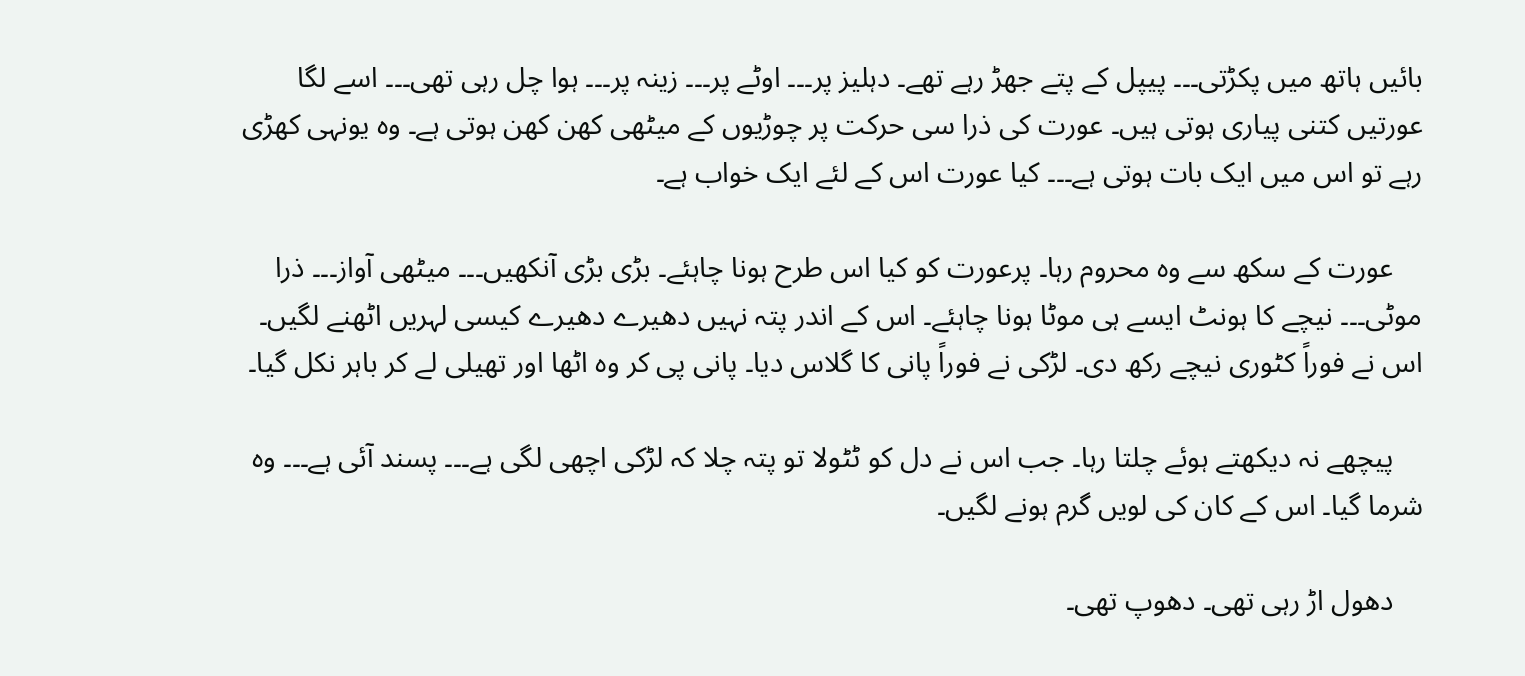بائیں ہاتھ میں پکڑتی۔۔۔ پیپل کے پتے جھڑ رہے تھے۔ دہلیز پر۔۔۔ اوٹے پر۔۔۔ زینہ پر۔۔۔ ہوا چل رہی تھی۔۔۔ اسے لگا عورتیں کتنی پیاری ہوتی ہیں۔ عورت کی ذرا سی حرکت پر چوڑیوں کے میٹھی کھن کھن ہوتی ہے۔ وہ یونہی کھڑی رہے تو اس میں ایک بات ہوتی ہے۔۔۔ کیا عورت اس کے لئے ایک خواب ہے۔

    عورت کے سکھ سے وہ محروم رہا۔ پرعورت کو کیا اس طرح ہونا چاہئے۔ بڑی بڑی آنکھیں۔۔۔ میٹھی آواز۔۔۔ ذرا موٹی۔۔۔ نیچے کا ہونٹ ایسے ہی موٹا ہونا چاہئے۔ اس کے اندر پتہ نہیں دھیرے دھیرے کیسی لہریں اٹھنے لگیں۔ اس نے فوراً کٹوری نیچے رکھ دی۔ لڑکی نے فوراً پانی کا گلاس دیا۔ پانی پی کر وہ اٹھا اور تھیلی لے کر باہر نکل گیا۔

    پیچھے نہ دیکھتے ہوئے چلتا رہا۔ جب اس نے دل کو ٹٹولا تو پتہ چلا کہ لڑکی اچھی لگی ہے۔۔۔ پسند آئی ہے۔۔۔ وہ شرما گیا۔ اس کے کان کی لویں گرم ہونے لگیں۔

    دھول اڑ رہی تھی۔ دھوپ تھی۔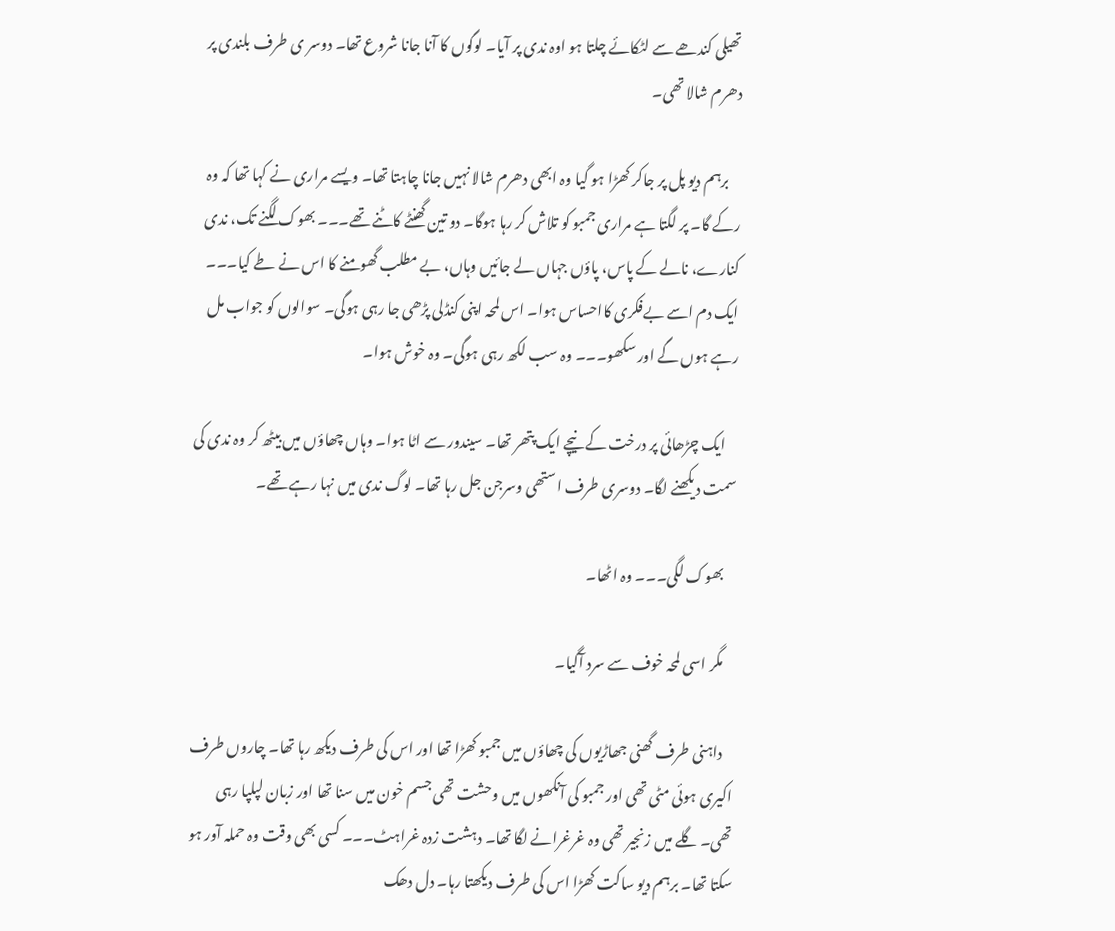تھیلی کندھے سے لٹکائے چلتا ہو اوہ ندی پر آیا۔ لوگوں کا آنا جانا شروع تھا۔ دوسر ی طرف بلندی پر دھرم شالا تھی۔

    برہم دیو پل پر جاکر کھڑا ہو گیا وہ ابھی دھرم شالا نہیں جانا چاہتا تھا۔ ویسے مراری نے کہا تھا کہ وہ رکے گا۔ پر لگتا ہے مراری جمبو کو تلاش کر رہا ہوگا۔ دو تین گھنٹے کاٹنے تھے۔۔۔ بھوک لگنے تک، ندی کنارے، نالے کے پاس، پاؤں جہاں لے جائیں وہاں، بے مطلب گھومنے کا اس نے طے کیا۔۔۔ ایک دم اسے بےفکری کااحساس ہوا۔ اس لمحہ اپنی کنڈلی پڑھی جا رہی ہوگی۔ سوالوں کو جواب مل رہے ہوں گے اور سکھو۔۔۔ وہ سب لکھ رہی ہوگی۔ وہ خوش ہوا۔

    ایک چڑھائی پر درخت کے نیچے ایک پتھر تھا۔ سیندور سے اٹا ہوا۔ وہاں چھاؤں میں بیٹھ کر وہ ندی کی سمت دیکھنے لگا۔ دوسری طرف استھی وسرجن جل رہا تھا۔ لوگ ندی میں نہا رہے تھے۔

    بھوک لگی۔۔۔ وہ اٹھا۔

    مگر اسی لمحہ خوف سے سرد آگیا۔

    داہنی طرف گھنی جھاڑیوں کی چھاؤں میں جمبو کھڑا تھا اور اس کی طرف دیکھ رہا تھا۔ چاروں طرف اکیری ہوئی مٹی تھی اور جمبو کی آنکھوں میں وحشت تھی جسم خون میں سنا تھا اور زبان لپلپا رہی تھی۔ گلے میں زنجیر تھی وہ غرغرانے لگا تھا۔ دہشت زدہ غراہٹ۔۔۔ کسی بھی وقت وہ حملہ آور ہو سکتا تھا۔ برہم دیو ساکت کھڑا اس کی طرف دیکھتا رہا۔ دل دھک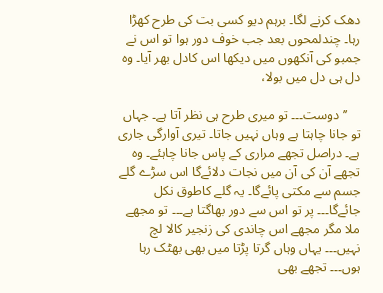دھک کرنے لگا۔ برہم دیو کسی بت کی طرح کھڑا رہا۔ چندلمحوں بعد جب خوف دور ہوا تو اس نے جمبو کی آنکھوں میں دیکھا اس کادل بھر آیا۔ وہ دل ہی دل میں بولا،

    ’’دوست۔۔۔ تو میری طرح ہی نظر آتا ہے۔ جہاں تو جانا چاہتا ہے وہاں نہیں جاتا۔ تیری آوارگی جاری ہے۔ دراصل تجھے مراری کے پاس جانا چاہئے۔ وہ تجھے آن کی آن میں نجات دلائےگا اس سڑے گلے جسم سے مکتی پائےگا۔ یہ گلے کاطوق نکل جائےگا۔۔۔ پر تو اس سے دور بھاگتا ہے۔۔۔ تو مجھے ملا مگر مجھے اس چاندی کی زنجیر کالا لچ نہیں۔۔۔ یہاں وہاں گرتا پڑتا میں بھی بھٹک رہا ہوں۔۔۔ تجھے بھی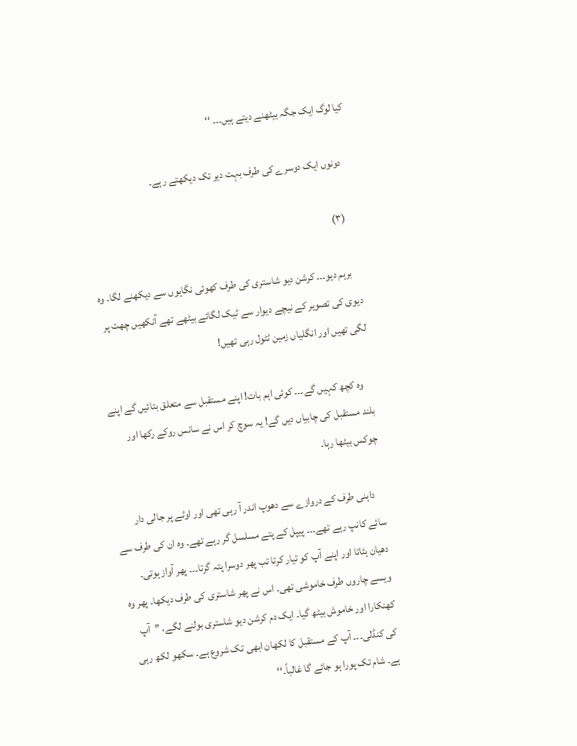کیا لوگ ایک جگہ بیٹھنے دیتے ہیں۔۔۔ ‘‘

    دونوں ایک دوسرے کی طرف بہت دیر تک دیکھتے رہے۔

    (۳)

    برہم دیو۔۔۔ کرشن دیو شاستری کی طرف کھوئی نگاہوں سے دیکھنے لگا۔ وہ دیوی کی تصویر کے نیچے دیوار سے ٹیک لگائے بیٹھے تھے آنکھیں چھت پر لگی تھیں اور انگلیاں زمین ٹٹول رہی تھیں!

    وہ کچھ کہیں گے۔۔۔ کوئی اہم بات! اپنے مستقبل سے متعلق بتائیں گے اپنے بلند مستقبل کی چابیاں دیں گے! یہ سوچ کر اس نے سانس روکے رکھا اور چوکس بیٹھا رہا۔

    داہنی طرف کے دروازے سے دھوپ اندر آ رہی تھی اور اوٹے پر جالی دار سائے کانپ رہے تھے۔۔۔ پیپل کے پتے مسلسل گر رہے تھے۔ وہ ان کی طرف سے دھیان ہٹاتا اور اپنے آپ کو تیار کرتا تب پھر دوسرا پتہ گرتا۔۔۔ پھر آواز ہوتی۔ ویسے چاروں طرف خاموشی تھی۔ اس نے پھر شاستری کی طرف دیکھا۔ پھر وہ کھنکارا اور خاموش بیٹھ گیا۔ ایک دم کرشن دیو شاستری بولنے لگے، ’’آپ کی کنڈلی۔۔۔ آپ کے مستقبل کا لکھان ابھی تک شروع ہے۔ سکھو لکھ رہی ہے۔ شام تک پورا ہو جائے گا غالباً۔‘‘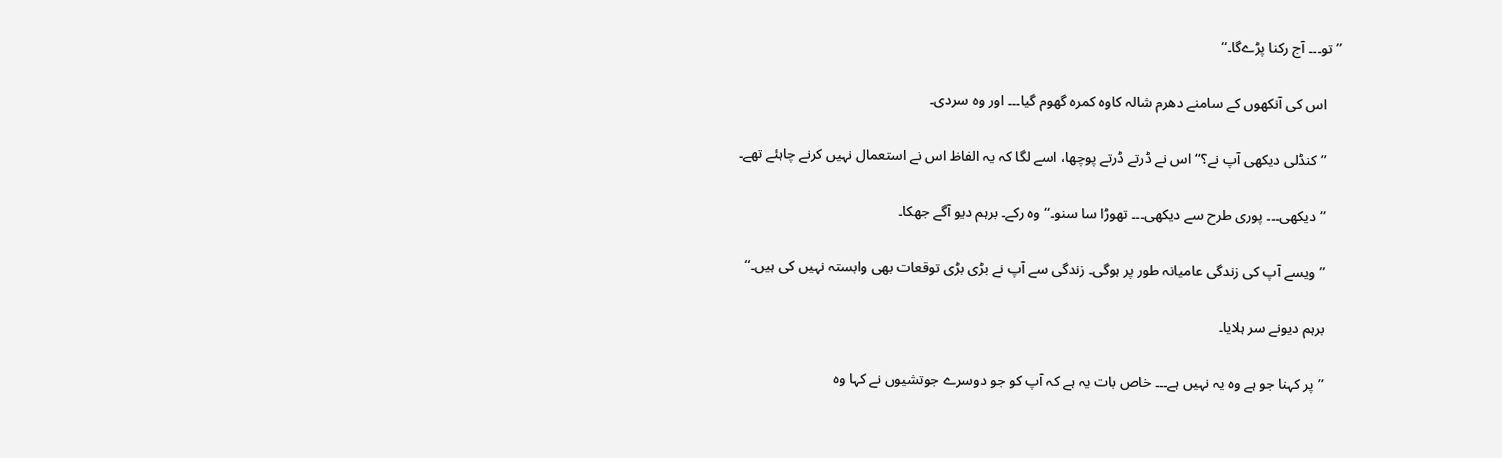’’تو۔۔۔ آج رکنا پڑےگا۔‘‘

    اس کی آنکھوں کے سامنے دھرم شالہ کاوہ کمرہ گھوم گیا۔۔۔ اور وہ سردی۔

    ’’کنڈلی دیکھی آپ نے؟‘‘ اس نے ڈرتے ڈرتے پوچھا، اسے لگا کہ یہ الفاظ اس نے استعمال نہیں کرنے چاہئے تھے۔

    ’’دیکھی۔۔۔ پوری طرح سے دیکھی۔۔۔ تھوڑا سا سنو۔‘‘ وہ رکے۔ برہم دیو آگے جھکا۔

    ’’ویسے آپ کی زندگی عامیانہ طور پر ہوگی۔ زندگی سے آپ نے بڑی بڑی توقعات بھی وابستہ نہیں کی ہیں۔‘‘

    برہم دیونے سر ہلایا۔

    ’’پر کہنا جو ہے وہ یہ نہیں ہے۔۔۔ خاص بات یہ ہے کہ آپ کو جو دوسرے جوتشیوں نے کہا وہ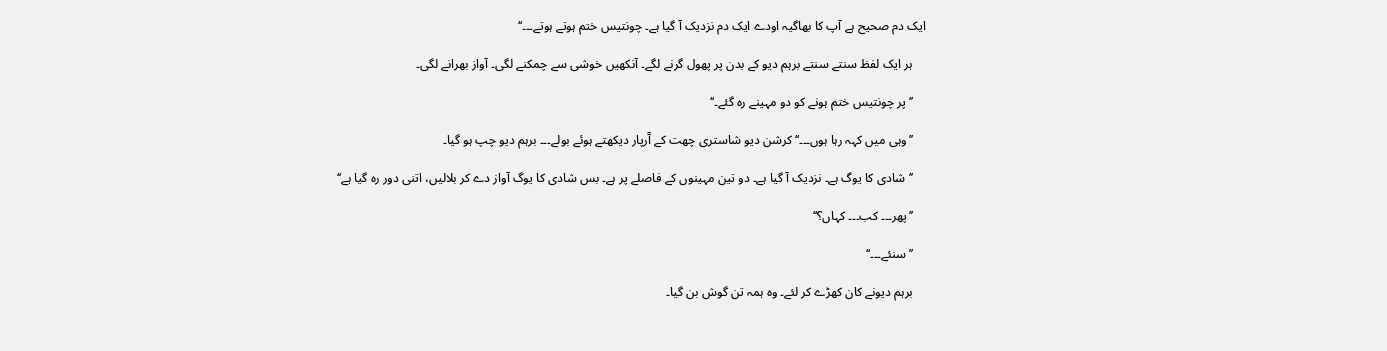ایک دم صحیح ہے آپ کا بھاگیہ اودے ایک دم نزدیک آ گیا ہے۔ چونتیس ختم ہوتے ہوتے۔۔۔‘‘

    ہر ایک لفظ سنتے سنتے برہم دیو کے بدن پر پھول گرنے لگے۔ آنکھیں خوشی سے چمکنے لگی۔ آواز بھرانے لگی۔

    ’’پر چونتیس ختم ہونے کو دو مہینے رہ گئے۔‘‘

    ’’وہی میں کہہ رہا ہوں۔۔۔‘‘ کرشن دیو شاستری چھت کے آٓرپار دیکھتے ہوئے بولے۔۔۔ برہم دیو چپ ہو گیا۔

    ’’شادی کا یوگ ہے۔ نزدیک آ گیا ہے۔ دو تین مہینوں کے فاصلے پر ہے۔ بس شادی کا یوگ آواز دے کر بلالیں، اتنی دور رہ گیا ہے‘‘

    ’’پھر۔۔۔ کب۔۔۔ کہاں؟‘‘

    ’’سنئے۔۔۔‘‘

    برہم دیونے کان کھڑے کر لئے۔ وہ ہمہ تن گوش بن گیا۔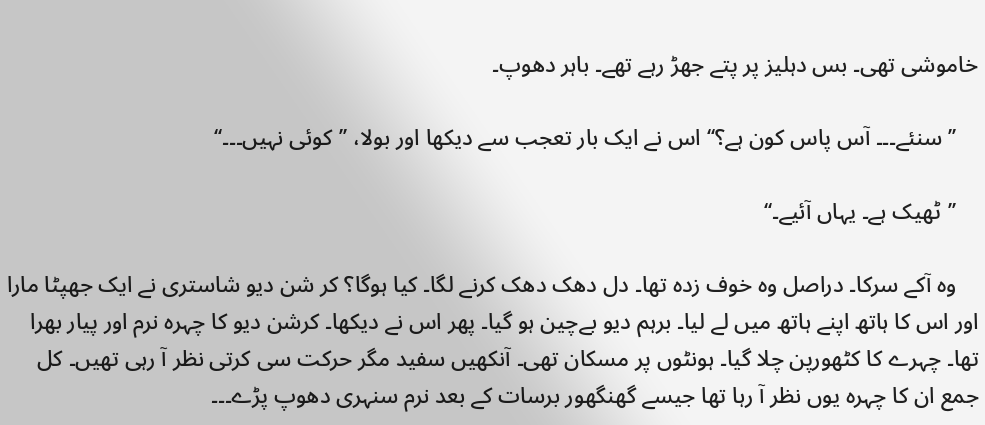خاموشی تھی۔ بس دہلیز پر پتے جھڑ رہے تھے۔ باہر دھوپ۔

    ’’سنئے۔۔۔ آس پاس کون ہے؟‘‘ اس نے ایک بار تعجب سے دیکھا اور بولا، ’’کوئی نہیں۔۔۔‘‘

    ’’ٹھیک ہے۔ یہاں آئیے۔‘‘

    وہ آکے سرکا۔ دراصل وہ خوف زدہ تھا۔ دل دھک دھک کرنے لگا۔ کیا ہوگا؟ کر شن دیو شاستری نے ایک جھپٹا مارا اور اس کا ہاتھ اپنے ہاتھ میں لے لیا۔ برہم دیو بےچین ہو گیا۔ پھر اس نے دیکھا۔ کرشن دیو کا چہرہ نرم اور پیار بھرا تھا۔ چہرے کا کٹھورپن چلا گیا۔ ہونٹوں پر مسکان تھی۔ آنکھیں سفید مگر حرکت سی کرتی نظر آ رہی تھیں۔ کل جمع ان کا چہرہ یوں نظر آ رہا تھا جیسے گھنگھور برسات کے بعد نرم سنہری دھوپ پڑے۔۔۔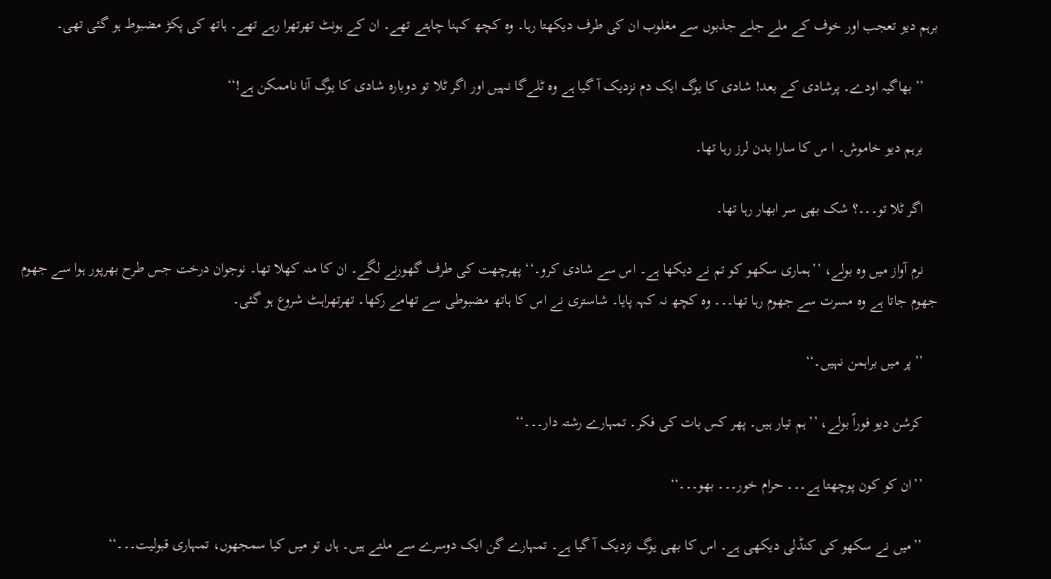برہم دیو تعجب اور خوف کے ملے جلے جذبوں سے مغلوب ان کی طرف دیکھتا رہا۔ وہ کچھ کہنا چاہتے تھے۔ ان کے ہونٹ تھرتھرا رہے تھے۔ ہاتھ کی پکڑ مضبوط ہو گئی تھی۔

    ’’بھاگیہ اودے۔ پرشادی کے بعد! شادی کا یوگ ایک دم نزدیک آ گیا ہے وہ ٹلےگا نہیں اور اگر ٹلا تو دوبارہ شادی کا یوگ آنا ناممکن ہے!‘‘

    برہم دیو خاموش۔ ا س کا سارا بدن لرز رہا تھا۔

    اگر ٹلا تو۔۔۔؟ شک بھی سر ابھار رہا تھا۔

    نرم آواز میں وہ بولے، ’’ہماری سکھو کو تم نے دیکھا ہے۔ اس سے شادی کرو۔‘‘ پھرچھت کی طرف گھورنے لگے۔ ان کا منہ کھلا تھا۔ نوجوان درخت جس طرح بھرپور ہوا سے جھوم جھوم جاتا ہے وہ مسرت سے جھوم رہا تھا۔۔۔ وہ کچھ نہ کہہ پایا۔ شاستری نے اس کا ہاتھ مضبوطی سے تھامے رکھا۔ تھرتھراہٹ شروع ہو گئی۔

    ’’پر میں براہمن نہیں۔‘‘

    کرشن دیو فوراً بولے، ’’ہم تیار ہیں۔ پھر کس بات کی فکر۔ تمہارے رشتہ دار۔۔۔‘‘

    ’’ان کو کون پوچھتا ہے۔۔۔ حرام خور۔۔۔ بھو۔۔۔‘‘

    ’’میں نے سکھو کی کنڈلی دیکھی ہے۔ اس کا بھی یوگ نزدیک آ گیا ہے۔ تمہارے گن ایک دوسرے سے ملتے ہیں۔ ہاں تو میں کیا سمجھوں، تمہاری قبولیت۔۔۔‘‘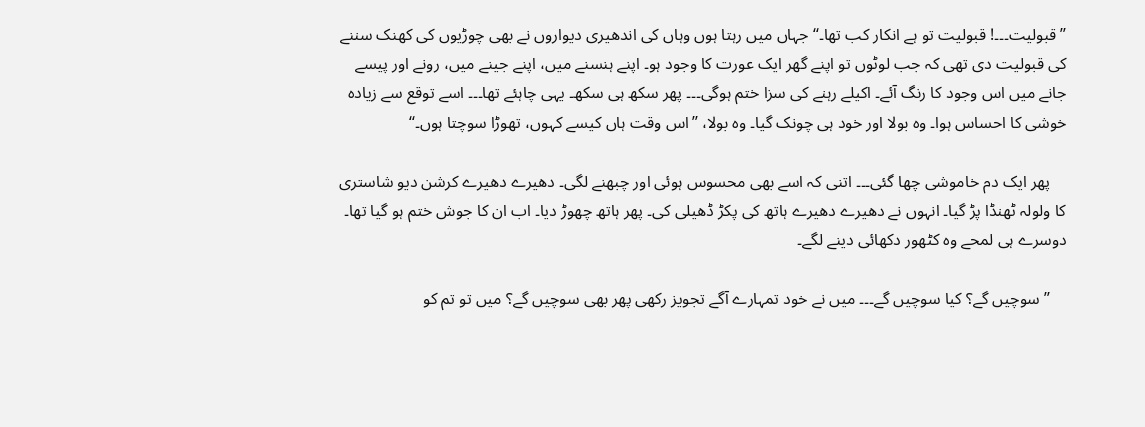’’قبولیت۔۔۔! قبولیت تو ہے انکار کب تھا۔‘‘ جہاں میں رہتا ہوں وہاں کی اندھیری دیواروں نے بھی چوڑیوں کی کھنک سننے کی قبولیت دی تھی کہ جب لوٹوں تو اپنے گھر ایک عورت کا وجود ہو۔ اپنے ہنسنے میں، اپنے جینے میں، رونے اور پیسے جانے میں اس وجود کا رنگ آئے۔ اکیلے رہنے کی سزا ختم ہوگی۔۔۔ پھر سکھ ہی سکھ۔ یہی چاہئے تھا۔۔۔ اسے توقع سے زیادہ خوشی کا احساس ہوا۔ وہ بولا اور خود ہی چونک گیا۔ وہ بولا، ’’اس وقت ہاں کیسے کہوں، تھوڑا سوچتا ہوں۔‘‘

    پھر ایک دم خاموشی چھا گئی۔۔۔ اتنی کہ اسے بھی محسوس ہوئی اور چبھنے لگی۔ دھیرے دھیرے کرشن دیو شاستری کا ولولہ ٹھنڈا پڑ گیا۔ انہوں نے دھیرے دھیرے ہاتھ کی پکڑ ڈھیلی کی۔ پھر ہاتھ چھوڑ دیا۔ اب ان کا جوش ختم ہو گیا تھا۔ دوسرے ہی لمحے وہ کٹھور دکھائی دینے لگے۔

    ’’سوچیں گے؟ کیا سوچیں گے۔۔۔ میں نے خود تمہارے آگے تجویز رکھی پھر بھی سوچیں گے؟ میں تو تم کو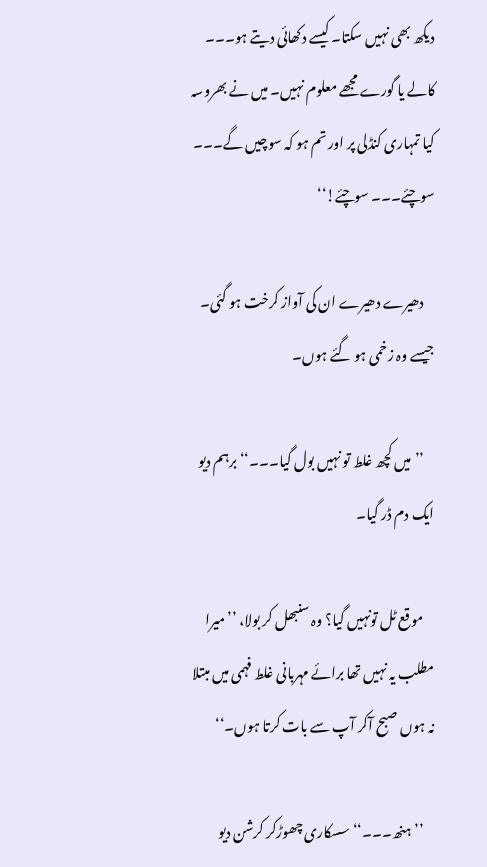دیکھ بھی نہیں سکتا۔ کیسے دکھائی دیتے ہو۔۔۔ کالے یا گورے مجھے معلوم نہیں۔ میں نے بھروسہ کیا تمہاری کنڈلی پر اور تم ہو کہ سوچیں گے۔۔۔ سوچئے۔۔۔ سوچئے!‘‘

    دھیرے دھیرے ان کی آواز کرخت ہو گئی۔ جیسے وہ زخمی ہو گئے ہوں۔

    ’’میں کچھ غلط تو نہیں بول گیا۔۔۔‘‘ برہم دیو ایک دم ڈر گیا۔

    موقع ٹل تونہیں گیا؟ وہ سنبھل کر بولا، ’’میرا مطلب یہ نہیں تھا برائے مہربانی غلط فہمی میں مبتلا نہ ہوں صبح آکر آپ سے بات کرتا ہوں۔‘‘

    ’’ہنھ۔۔۔‘‘ سسکاری چھوڑکر کرشن دیو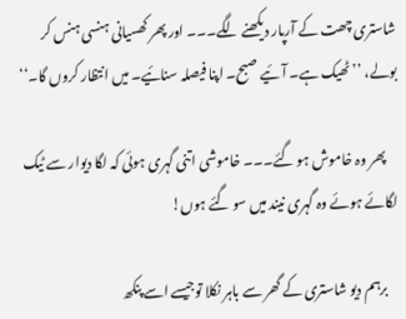شاستری چھت کے آرپار دیکھنے لگے۔۔۔ اور پھر کھسیانی ہنسی ہنس کر بولے، ’’ٹھیک ہے۔ آئیے صبح۔ اپنا فیصلہ سنائیے۔ میں انتظار کروں گا۔‘‘

    پھر وہ خاموش ہو گئے۔۔۔ خاموشی اتنی گہری ہوئی کہ لگا دیوار سے ٹیک لگائے ہوئے وہ گہری نیند میں سو گئے ہوں!

    برہم دیو شاستری کے گھر سے باہر نکلا توجیسے اسے پنکھ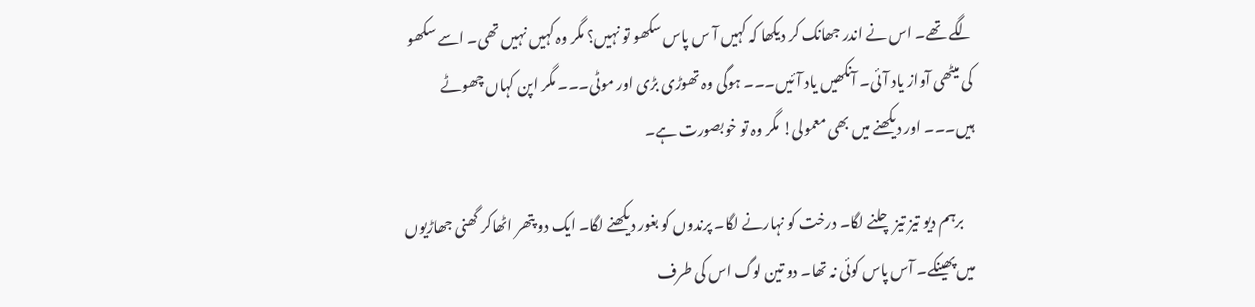لگے تھے۔ اس نے اندر جھانک کر دیکھا کہ کہیں آ س پاس سکھو تو نہیں؟ مگر وہ کہیں نہیں تھی۔ اسے سکھو کی میٹھی آواز یاد آئی۔ آنکھیں یاد آئیں۔۔۔ ہوگی وہ تھوڑی بڑی اور موٹی۔۔۔ مگر اپن کہاں چھوٹے ہیں۔۔۔ اور دیکھنے میں بھی معمولی! مگر وہ تو خوبصورت ہے۔

    برہم دیو تیز تیز چلنے لگا۔ درخت کو نہارنے لگا۔ پرندوں کو بغور دیکھنے لگا۔ ایک دو پتھر اٹھاکر گھنی جھاڑیوں میں پھینکے۔ آس پاس کوئی نہ تھا۔ دو تین لوگ اس کی طرف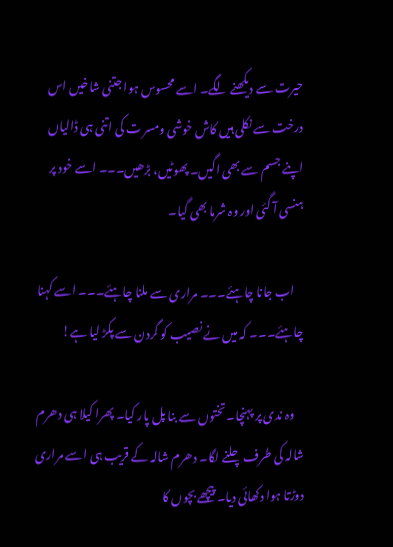حیرت سے دیکھنے لگے۔ اسے محسوس ہوا جتنی شاخیں اس درخت سے نکلی ہیں کاش خوشی ومسر ت کی اتنی ہی ڈالیاں اپنے جسم سے بھی اگیں۔ پھوٹیں، بڑھیں۔۔۔ اسے خود پر ہنسی آ گئی اور وہ شرما بھی گیا۔

    اب جانا چاہئے۔۔۔ مراری سے ملنا چاہئے۔۔۔ اسے کہنا چاہئے۔۔۔ کہ میں نے نصیب کو گردن سے پکڑ لیا ہے!

    وہ ندی پر پہنچا۔ تختوں سے بنا پل پار کیا۔ پھرا کیلا ہی دھرم شالہ کی طرف چلنے لگا۔ دھرم شالہ کے قریب ہی اسے مراری دوڑتا ہوا دکھائی دیا۔ پیچھے بچوں کا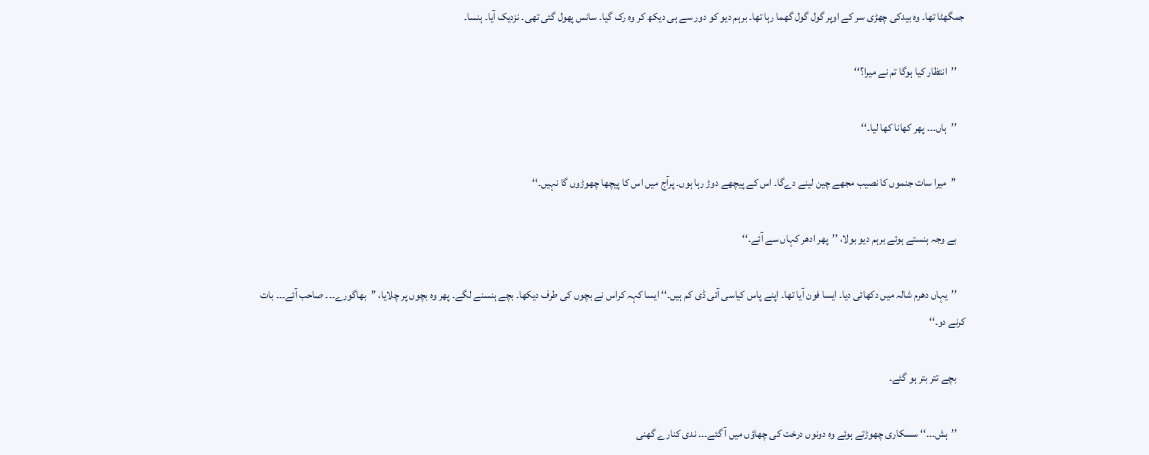جمگھٹا تھا۔ وہ بیدکی چھڑی سر کے اوپر گول گول گھما رہا تھا۔ برہم دیو کو دور سے ہی دیکھ کر وہ رک گیا۔ سانس پھول گئی تھی۔ نزدیک آیا۔ ہنسا۔

    ’’انتظار کیا ہوگا تم نے میرا؟‘‘

    ’’ہاں۔۔۔ پھر کھانا کھا لیا۔‘‘

    ’’میرا سات جنموں کا نصیب مجھے چین لینے دےگا۔ اس کے پیچھے دوڑ رہا ہوں۔ پرآج میں اس کا پیچھا چھوڑوں گا نہیں۔‘‘

    بے وجہ ہنستے ہوئے برہم دیو بولا، ’’پھر ادھر کہاں سے آئے۔‘‘

    ’’یہاں دھرم شالہ میں دکھائی دیا۔ ایسا فون آیا تھا۔ اپنے پاس کیاسی آئی ڈی کم ہیں۔‘‘ ایسا کہہ کراس نے بچوں کی طرف دیکھا۔ بچے ہنسنے لگے۔ پھر وہ بچوں پر چلایا، ’’بھاگورے۔۔۔ صاحب آئے۔۔۔ بات کرنے دو۔‘‘

    بچے تتر بتر ہو گئے۔

    ’’ہش۔۔۔‘‘ سسکاری چھوڑتے ہوئے وہ دونوں درخت کی چھاؤں میں آ گئے۔۔۔ ندی کنارے گھنی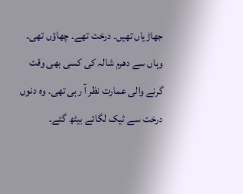جھاڑیاں تھیں۔ درخت تھے۔ چھاؤں تھی۔ وہاں سے دھرم شالہ کی کسی بھی وقت گرنے والی عمارت نظر آ رہی تھی۔ وہ دنوں درخت سے ٹیک لگائے بیٹھ گئے۔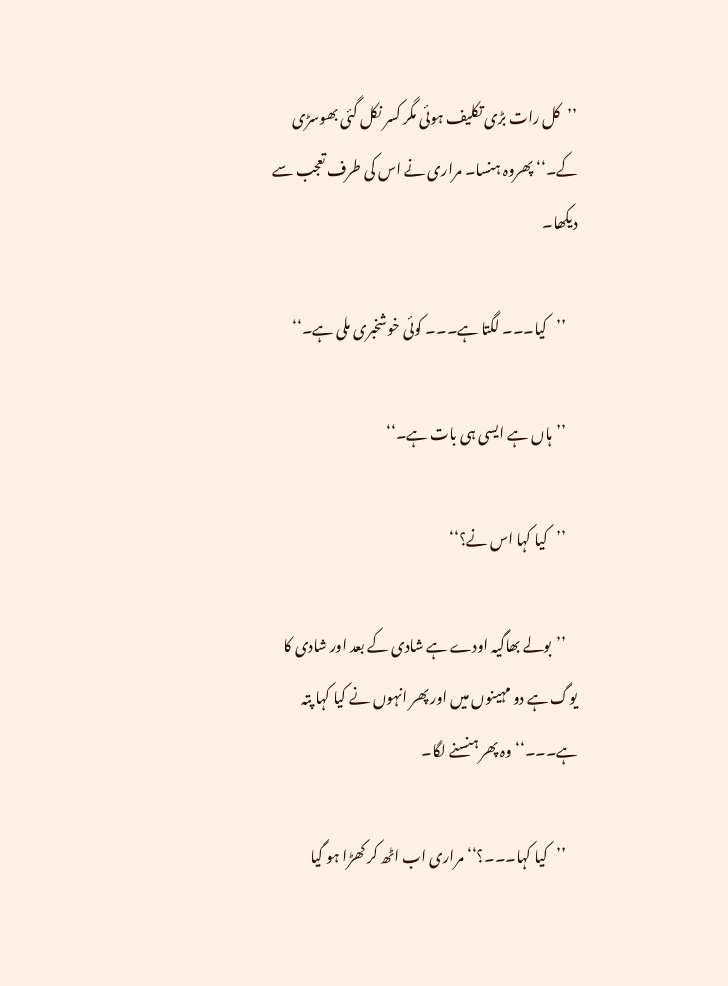’’کل رات بڑی تکلیف ہوئی مگر کسر نکل گئی بھوسڑی کے۔‘‘ پھروہ ہنسا۔ مراری نے اس کی طرف تعجب سے دیکھا۔

    ’’کیا۔۔۔ لگتا ہے۔۔۔ کوئی خوشخبری ملی ہے۔‘‘

    ’’ہاں ہے ایسی ہی بات ہے۔‘‘

    ’’کیا کہا اس نے؟‘‘

    ’’بولے بھاگیہ اودے ہے شادی کے بعد اور شادی کا یوگ ہے دو مہینوں میں اور پھر انہوں نے کیا کہا پتہ ہے۔۔۔‘‘ وہ پھر ہنسنے لگا۔

    ’’کیا کہا۔۔۔؟‘‘ مراری اب اٹھ کر کھڑا ہو گیا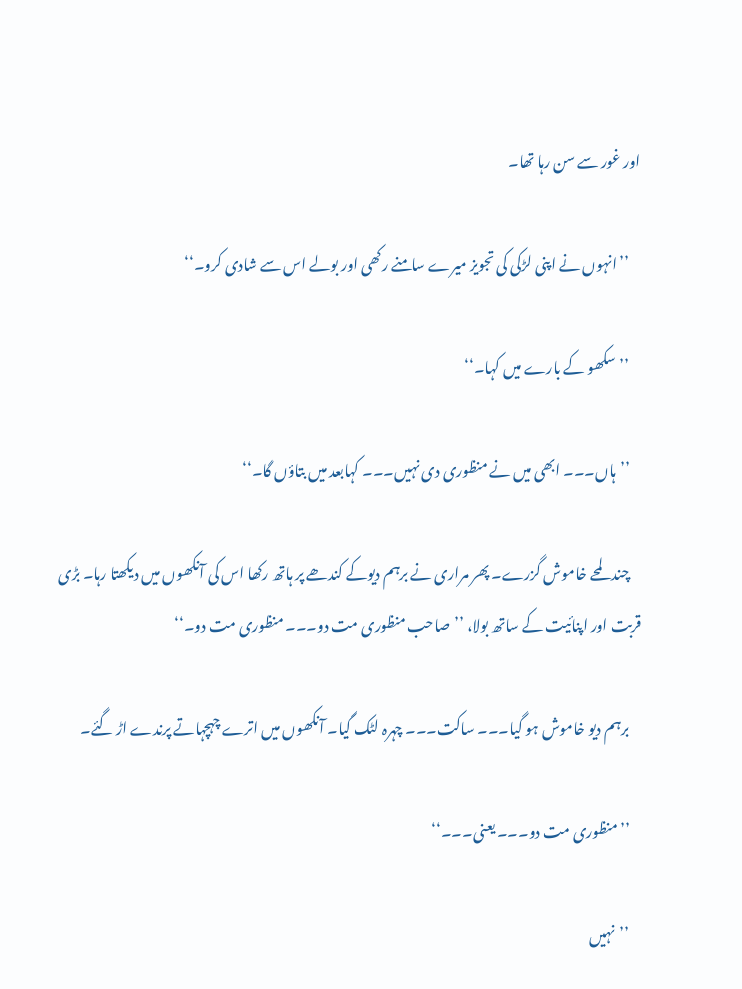اور غور سے سن رہا تھا۔

    ’’انہوں نے اپنی لڑکی کی تجویز میرے سامنے رکھی اور بولے اس سے شادی کرو۔‘‘

    ’’سکھو کے بارے میں کہا۔‘‘

    ’’ہاں۔۔۔ ابھی میں نے منظوری دی نہیں۔۔۔ کہابعد میں بتاؤں گا۔‘‘

    چند لمحے خاموش گزرے۔ پھر مراری نے برہم دیوکے کندھے پر ہاتھ رکھا اس کی آنکھوں میں دیکھتا رہا۔ بڑی قربت اور اپنائیت کے ساتھ بولا، ’’صاحب منظوری مت دو۔۔۔ منظوری مت دو۔‘‘

    برہم دیو خاموش ہو گیا۔۔۔ ساکت۔۔۔ چہرہ لٹک گیا۔ آنکھوں میں اترے چہچہاتے پرندے اڑ گئے۔

    ’’منظوری مت دو۔۔۔ یعنی۔۔۔‘‘

    ’’نہیں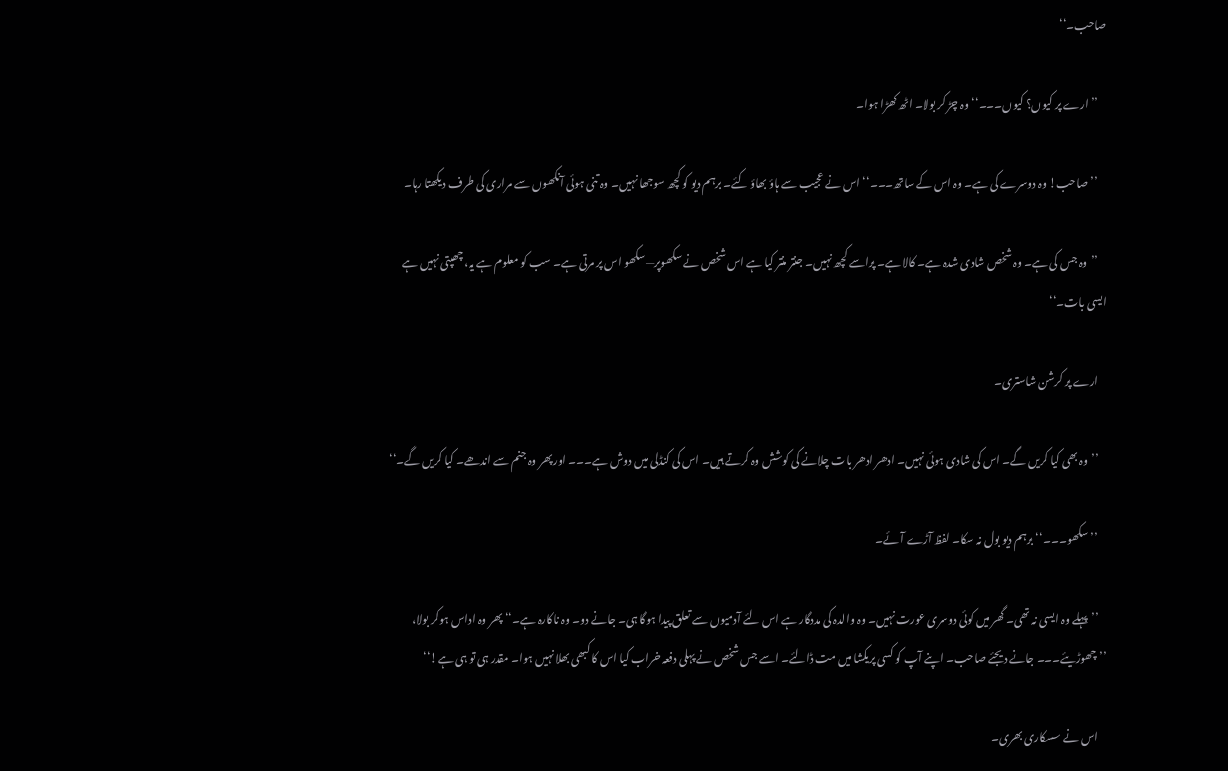صاحب۔‘‘

    ’’ارے پر کیوں؟ کیوں۔۔۔‘‘ وہ چڑ کر بولا۔ اٹھ کھڑا ہوا۔

    ’’صاحب! وہ دوسرے کی ہے۔ وہ اس کے ساتھ۔۔۔‘‘ اس نے عجیب سے ہاؤ بھاؤ کئے۔ برہم دیو کو کچھ سوجھا نہیں۔ وہ تنی ہوئی آنکھوں سے مراری کی طرف دیکھتا رہا۔

    ’’وہ جس کی ہے۔ وہ شخص شادی شدہ ہے۔ کالا ہے۔ پراسے کچھ نہیں۔ جنتر منتر کیا ہے اس شخص نے سکھوپر—سکھو اس پر مرتی ہے۔ سب کو معلوم ہے یہ، چھپتی نہیں ہے ایسی بات۔‘‘

    ارے پر کرشن شاستری۔

    ’’وہ بھی کیا کریں گے۔ اس کی شادی ہوئی نہیں۔ ادھر ادھر بات چلانے کی کوشش وہ کرتے ہیں۔ اس کی کنڈلی میں دوش ہے۔۔۔ اور پھر وہ جنم سے اندھے۔ کیا کریں گے۔‘‘

    ’’سکھو۔۔۔‘‘ برہم دیو بول نہ سکا۔ لفظ آڑے آئے۔

    ’’پہلے وہ ایسی نہ تھی۔ گھر میں کوئی دوسری عورت نہیں۔ وہ والدہ کی مددگار ہے اس لئے آدمیوں سے تعلق پیدا ہوگا ہی۔ جانے دو۔ وہ ناکارہ ہے۔‘‘ پھر وہ اداس ہوکر بولا، ’’چھوڑیئے۔۔۔ جانے دیجئے صاحب۔ اپنے آپ کو کسی پریکشا میں مت ڈالئے۔ اسے جس شخص نے پہلی دفعہ خراب کیا اس کا کبھی بھلا نہیں ہوا۔ مقدر ہی تو ہی ہے!‘‘

    اس نے سسکاری بھری۔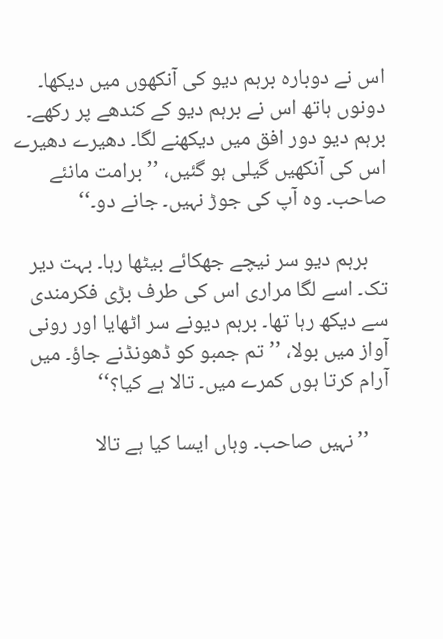اس نے دوبارہ برہم دیو کی آنکھوں میں دیکھا۔ دونوں ہاتھ اس نے برہم دیو کے کندھے پر رکھے۔ برہم دیو دور افق میں دیکھنے لگا۔ دھیرے دھیرے اس کی آنکھیں گیلی ہو گئیں، ’’برامت مانئے صاحب۔ وہ آپ کی جوڑ نہیں۔ جانے دو۔‘‘

    برہم دیو سر نیچے جھکائے بیٹھا رہا۔ بہت دیر تک۔ اسے لگا مراری اس کی طرف بڑی فکرمندی سے دیکھ رہا تھا۔ برہم دیونے سر اٹھایا اور رونی آواز میں بولا، ’’تم جمبو کو ڈھونڈنے جاؤ۔ میں آرام کرتا ہوں کمرے میں۔ تالا ہے کیا؟‘‘

    ’’نہیں صاحب۔ وہاں ایسا کیا ہے تالا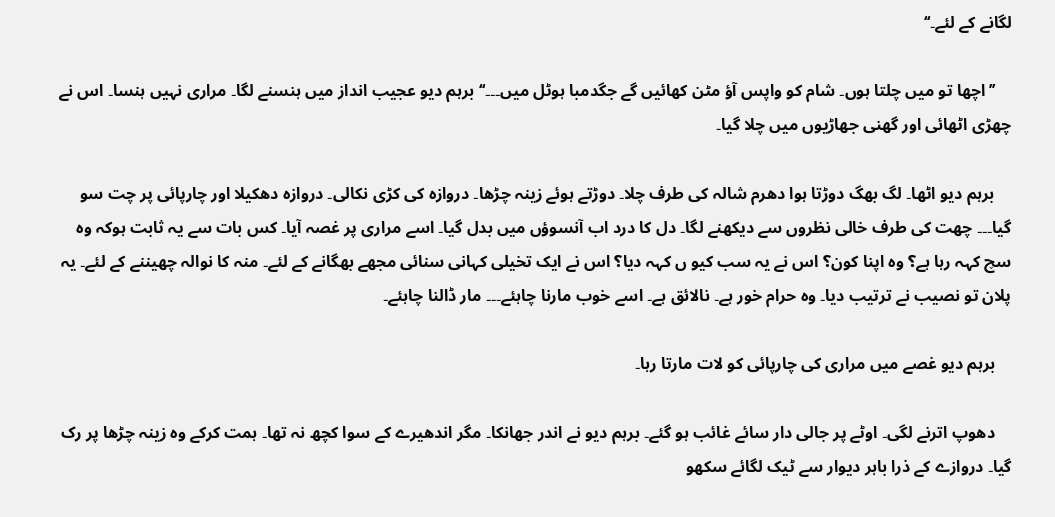لگانے کے لئے۔‘‘

    ’’اچھا تو میں چلتا ہوں۔ شام کو واپس آؤ مٹن کھائیں گے جگدمبا ہوٹل میں۔۔۔‘‘ برہم دیو عجیب انداز میں ہنسنے لگا۔ مراری نہیں ہنسا۔ اس نے چھڑی اٹھائی اور گھنی جھاڑیوں میں چلا گیا۔

    برہم دیو اٹھا۔ لگ بھگ دوڑتا ہوا دھرم شالہ کی طرف چلا۔ دوڑتے ہوئے زینہ چڑھا۔ دروازہ کی کڑی نکالی۔ دروازہ دھکیلا اور چارپائی پر چت سو گیا۔۔۔ چھت کی طرف خالی نظروں سے دیکھنے لگا۔ دل کا درد اب آنسوؤں میں بدل گیا۔ اسے مراری پر غصہ آیا۔ کس بات سے یہ ثابت ہوکہ وہ سچ کہہ رہا ہے؟ وہ اپنا کون؟ اس نے یہ سب کیو ں کہہ دیا؟ اس نے ایک تخیلی کہانی سنائی مجھے بھگانے کے لئے۔ منہ کا نوالہ چھیننے کے لئے۔ یہ پلان تو نصیب نے ترتیب دیا۔ وہ حرام خور ہے۔ نالائق ہے۔ اسے خوب مارنا چاہئے۔۔۔ مار ڈالنا چاہئے۔

    برہم دیو غصے میں مراری کی چارپائی کو لات مارتا رہا۔

    دھوپ اترنے لگی۔ اوٹے پر جالی دار سائے غائب ہو گئے۔ برہم دیو نے اندر جھانکا۔ مگر اندھیرے کے سوا کچھ نہ تھا۔ ہمت کرکے وہ زینہ چڑھا پر رک گیا۔ دروازے کے ذرا باہر دیوار سے ٹیک لگائے سکھو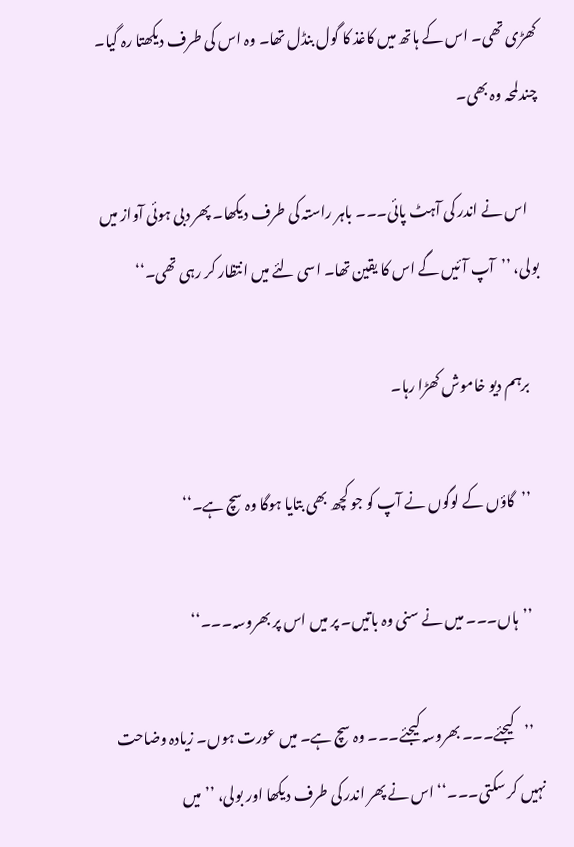کھڑی تھی۔ اس کے ہاتھ میں کاغذ کا گول بنڈل تھا۔ وہ اس کی طرف دیکھتا رہ گیا۔ چندلمحہ وہ بھی۔

    اس نے اندر کی آہٹ پائی۔۔۔ باہر راستہ کی طرف دیکھا۔ پھر دبی ہوئی آواز میں بولی، ’’آپ آئیں گے اس کا یقین تھا۔ اسی لئے میں انتظار کر رہی تھی۔‘‘

    برہم دیو خاموش کھڑا رہا۔

    ’’گاؤں کے لوگوں نے آپ کو جو کچھ بھی بتایا ہوگا وہ سچ ہے۔‘‘

    ’’ہاں۔۔۔ میں نے سنی وہ باتیں۔ پر میں اس پر بھروسہ۔۔۔‘‘

    ’’کیجئے۔۔۔ بھروسہ کیجئے۔۔۔ وہ سچ ہے۔ میں عورت ہوں۔ زیادہ وضاحت نہیں کر سکتی۔۔۔‘‘ اس نے پھر اندر کی طرف دیکھا اور بولی، ’’میں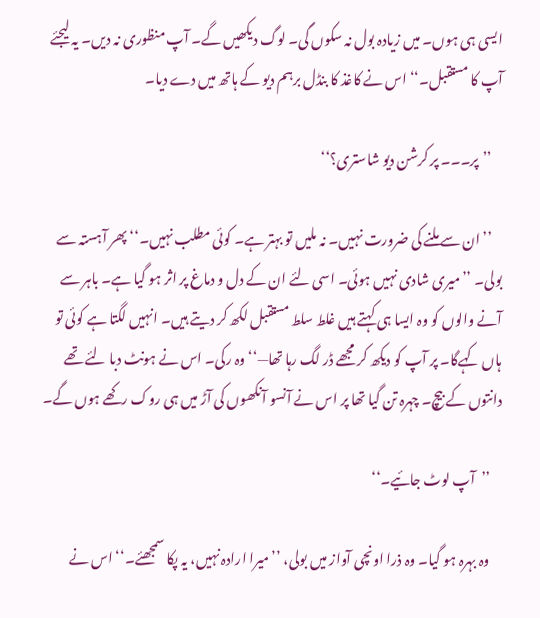ایسی ہی ہوں۔ میں زیادہ بول نہ سکوں گی۔ لوگ دیکھیں گے۔ آپ منظوری نہ دیں۔ یہ لیجئے آپ کا مستقبل۔‘‘ اس نے کاغذ کا بنڈل برہم دیو کے ہاتھ میں دے دیا۔

    ’’پر۔۔۔ پر کرشن دیو شاستری؟‘‘

    ’’ان سے ملنے کی ضرورت نہیں۔ نہ ملیں تو بہتر ہے۔ کوئی مطلب نہیں۔‘‘ پھر آہستہ سے بولی۔ ’’میری شادی نہیں ہوئی۔ اسی لئے ان کے دل و دماغ پر اثر ہو گیا ہے۔ باہر سے آنے والوں کو وہ ایسا ہی کہتے ہیں غلط سلط مستقبل لکھ کر دیتے ہیں۔ انہیں لگتا ہے کوئی تو ہاں کہےگا۔ پر آپ کو دیکھ کر مجھے ڈر لگ رہا تھا—‘‘ وہ رکی۔ اس نے ہونٹ دبا لئے تھے دانتوں کے بیچ۔ چہرہ تن گیا تھا پر اس نے آنسو آنکھوں کی آڑ میں ہی روک رکھے ہوں گے۔

    ’’آپ لوٹ جائیے۔‘‘

    وہ بہرہ ہو گیا۔ وہ ذرا اونچی آواز میں بولی، ’’میرا ارادہ نہیں، یہ پکا سمجھئے۔‘‘ اس نے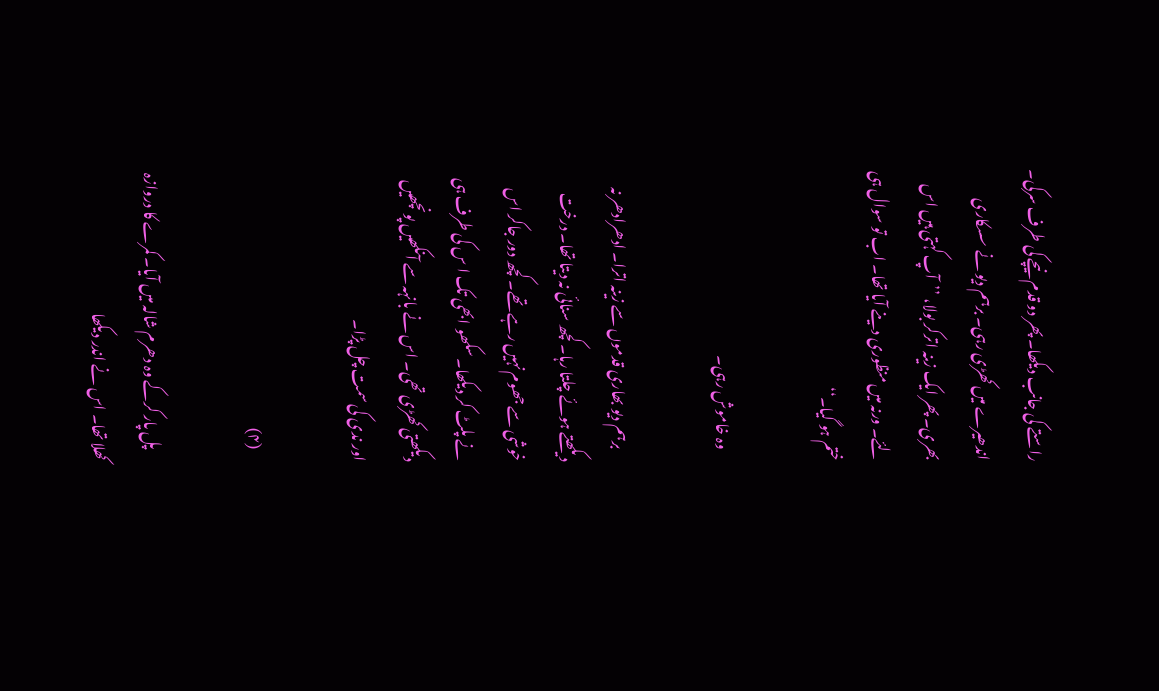راستے کی جانب دیکھا۔ پھر دو قدم نیچے کی طرف سرکی۔ اندھیرے میں کھڑی رہی۔ برہم دیو نے سسکاری بھری۔ پھر ایک زینہ اترکر بولا، ’’آپ کہتی ہیں اس لئے۔ ورنہ میں منظوری دینے آیا تھا۔ اب تو سوال ہی ختم ہو گیا۔‘‘

    وہ خاموش رہی۔

    برہم دیو بھاری قدموں سے زینہ اترا۔ ادھرادھر نہ دیکھتے ہوئے چلتا رہا۔ کچھ سنائی نہ دیتا تھا۔ درخت خوشی سے جھوم نہیں رہے تھے۔ کچھ دور جاکر اس نے پلٹ کر دیکھا۔ سکھو ابھی تک ا س کی طرف ہی دیکھتی کھڑی تھی۔ اس نے بانہہ سے آنکھیں پونچھیں اور ندی کی سمت چل پڑا۔

    (۴)

    پل پار کرکے وہ دھرم شالہ میں آیا۔ کمرے کا دروازہ کھلا تھا۔ اس نے اندر دیکھا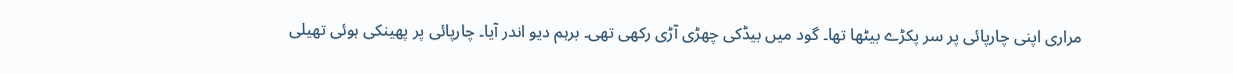مراری اپنی چارپائی پر سر پکڑے بیٹھا تھا۔ گود میں بیڈکی چھڑی آڑی رکھی تھی۔ برہم دیو اندر آیا۔ چارپائی پر پھینکی ہوئی تھیلی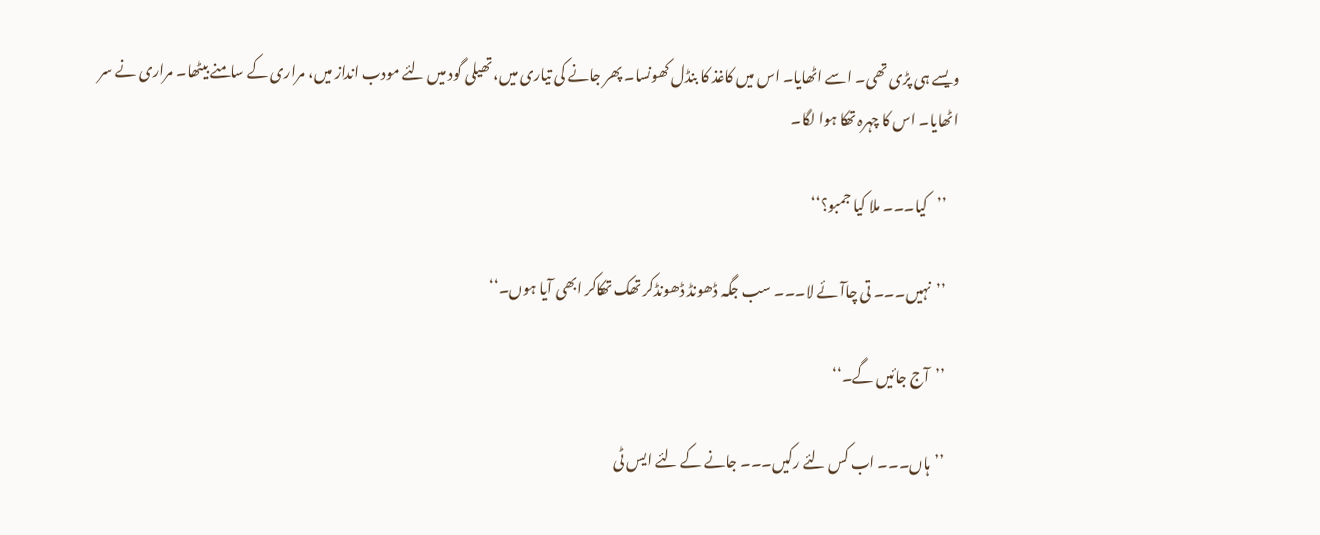ویسے ہی پڑی تھی۔ اسے اٹھایا۔ اس میں کاغذ کا بنڈل کھونسا۔ پھر جانے کی تیاری میں، تھیلی گود میں لئے مودب انداز میں، مراری کے سامنے بیٹھا۔ مراری نے سر اٹھایا۔ اس کا چہرہ تھکا ہوا لگا۔

    ’’کیا۔۔۔ ملا کیا جمبو؟‘‘

    ’’نہیں۔۔۔ تی چاآئے لا۔۔۔ سب جگہ ڈھونڈ ڈھونڈکر تھک تھکاکر ابھی آیا ہوں۔‘‘

    ’’آج جائیں گے۔‘‘

    ’’ہاں۔۔۔ اب کس لئے رکیں۔۔۔ جانے کے لئے ایس ٹی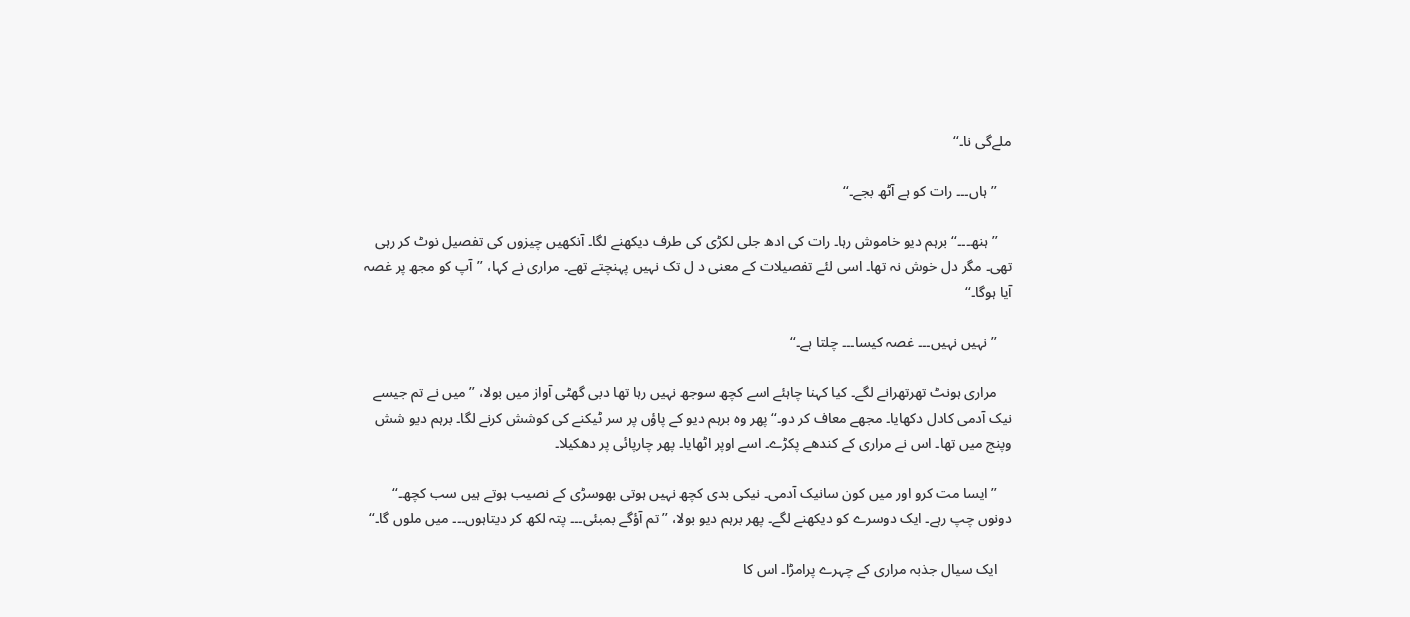ملےگی نا۔‘‘

    ’’ہاں۔۔۔ رات کو ہے آٹھ بجے۔‘‘

    ’’ہنھ۔۔۔‘‘ برہم دیو خاموش رہا۔ رات کی ادھ جلی لکڑی کی طرف دیکھنے لگا۔ آنکھیں چیزوں کی تفصیل نوٹ کر رہی تھی۔ مگر دل خوش نہ تھا۔ اسی لئے تفصیلات کے معنی د ل تک نہیں پہنچتے تھے۔ مراری نے کہا، ’’آپ کو مجھ پر غصہ آیا ہوگا۔‘‘

    ’’نہیں نہیں۔۔۔ غصہ کیسا۔۔۔ چلتا ہے۔‘‘

    مراری ہونٹ تھرتھرانے لگے۔ کیا کہنا چاہئے اسے کچھ سوجھ نہیں رہا تھا دبی گھٹی آواز میں بولا، ’’میں نے تم جیسے نیک آدمی کادل دکھایا۔ مجھے معاف کر دو۔‘‘ پھر وہ برہم دیو کے پاؤں پر سر ٹیکنے کی کوشش کرنے لگا۔ برہم دیو شش وپنج میں تھا۔ اس نے مراری کے کندھے پکڑے۔ اسے اوپر اٹھایا۔ پھر چارپائی پر دھکیلا۔

    ’’ایسا مت کرو اور میں کون سانیک آدمی۔ نیکی بدی کچھ نہیں ہوتی بھوسڑی کے نصیب ہوتے ہیں سب کچھ۔‘‘ دونوں چپ رہے۔ ایک دوسرے کو دیکھنے لگے۔ پھر برہم دیو بولا، ’’تم آؤگے بمبئی۔۔۔ پتہ لکھ کر دیتاہوں۔۔۔ میں ملوں گا۔‘‘

    ایک سیال جذبہ مراری کے چہرے پرامڑا۔ اس کا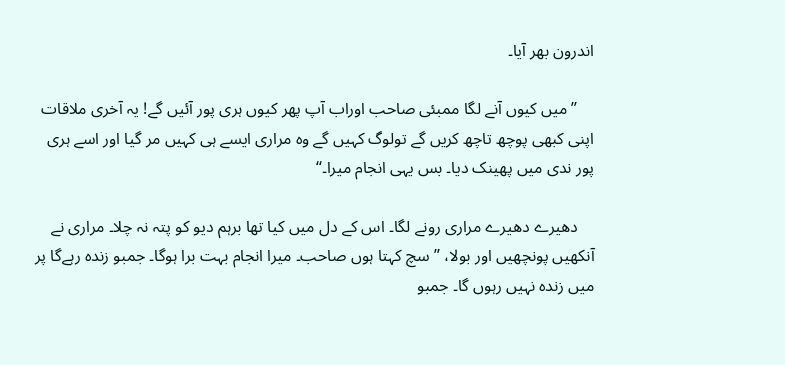اندرون بھر آیا۔

    ’’میں کیوں آنے لگا ممبئی صاحب اوراب آپ پھر کیوں ہری پور آئیں گے! یہ آخری ملاقات اپنی کبھی پوچھ تاچھ کریں گے تولوگ کہیں گے وہ مراری ایسے ہی کہیں مر گیا اور اسے ہری پور ندی میں پھینک دیا۔ بس یہی انجام میرا۔‘‘

    دھیرے دھیرے مراری رونے لگا۔ اس کے دل میں کیا تھا برہم دیو کو پتہ نہ چلا۔ مراری نے آنکھیں پونچھیں اور بولا، ’’سچ کہتا ہوں صاحب۔ میرا انجام بہت برا ہوگا۔ جمبو زندہ رہےگا پر میں زندہ نہیں رہوں گا۔ جمبو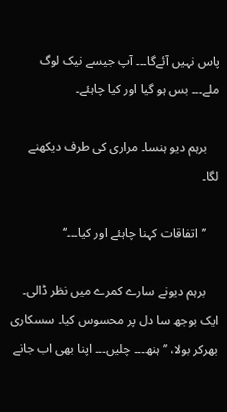پاس نہیں آئےگا۔۔۔ آپ جیسے نیک لوگ ملے۔۔۔ بس ہو گیا اور کیا چاہئے۔

    برہم دیو ہنسا۔ مراری کی طرف دیکھنے لگا۔

    ’’اتفاقات کہنا چاہئے اور کیا۔۔۔‘‘

    برہم دیونے سارے کمرے میں نظر ڈالی۔ ایک بوجھ سا دل پر محسوس کیا۔ سسکاری بھرکر بولا، ’’ہنھ۔۔۔ چلیں۔۔۔ اپنا بھی اب جانے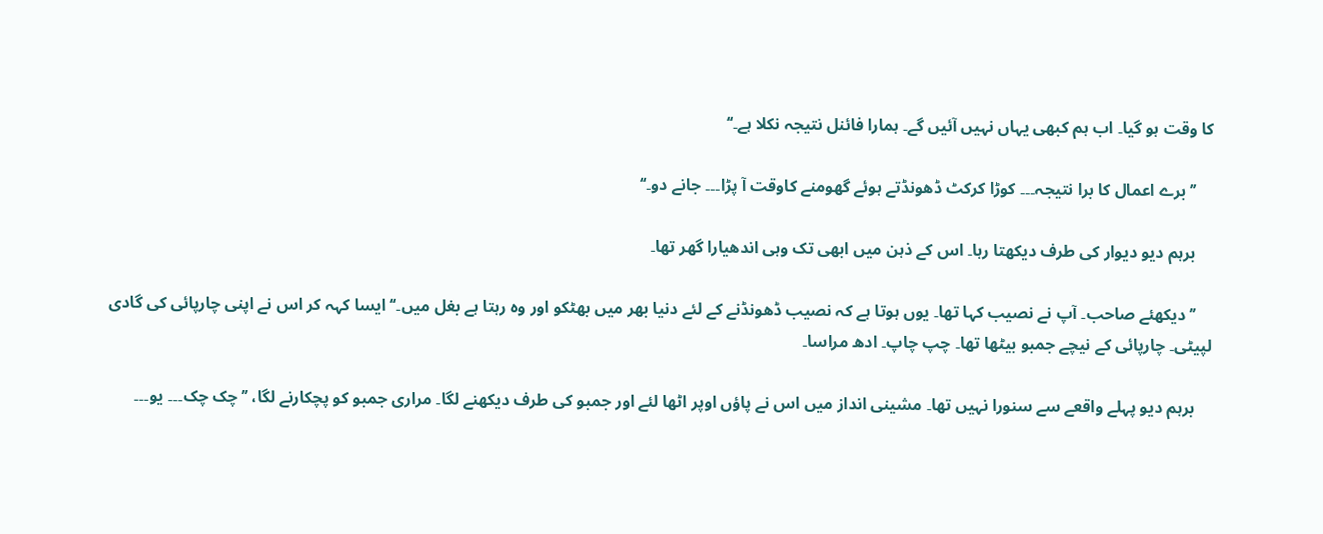کا وقت ہو گیا۔ اب ہم کبھی یہاں نہیں آئیں گے۔ ہمارا فائنل نتیجہ نکلا ہے۔‘‘

    ’’برے اعمال کا برا نتیجہ۔۔۔ کوڑا کرکٹ ڈھونڈتے ہوئے گھومنے کاوقت آ پڑا۔۔۔ جانے دو۔‘‘

    برہم دیو دیوار کی طرف دیکھتا رہا۔ اس کے ذہن میں ابھی تک وہی اندھیارا گھر تھا۔

    ’’دیکھئے صاحب۔ آپ نے نصیب کہا تھا۔ یوں ہوتا ہے کہ نصیب ڈھونڈنے کے لئے دنیا بھر میں بھٹکو اور وہ رہتا ہے بغل میں۔‘‘ ایسا کہہ کر اس نے اپنی چارپائی کی گادی لپیٹی۔ چارپائی کے نیچے جمبو بیٹھا تھا۔ چپ چاپ۔ ادھ مراسا۔

    برہم دیو پہلے واقعے سے سنورا نہیں تھا۔ مشینی انداز میں اس نے پاؤں اوپر اٹھا لئے اور جمبو کی طرف دیکھنے لگا۔ مراری جمبو کو پچکارنے لگا، ’’چک چک۔۔۔ یو۔۔۔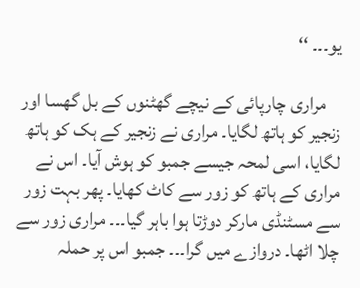یو۔۔۔ ‘‘

    مراری چارپائی کے نیچے گھٹنوں کے بل گھسا اور زنجیر کو ہاتھ لگایا۔ مراری نے زنجیر کے ہک کو ہاتھ لگایا، اسی لمحہ جیسے جمبو کو ہوش آیا۔ اس نے مراری کے ہاتھ کو زور سے کاٹ کھایا۔ پھر بہت زور سے مسٹنڈی مارکر دوڑتا ہوا باہر گیا۔۔۔ مراری زور سے چلا اٹھا۔ دروازے میں گرا۔۔۔ جمبو اس پر حملہ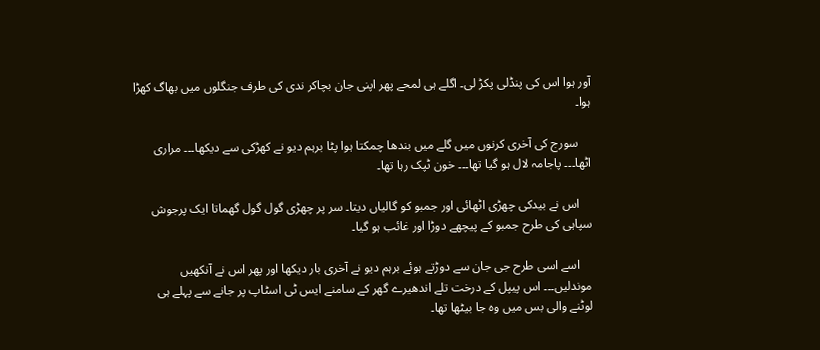آور ہوا اس کی پنڈلی پکڑ لی۔ اگلے ہی لمحے پھر اپنی جان بچاکر ندی کی طرف جنگلوں میں بھاگ کھڑا ہوا۔

    سورج کی آخری کرنوں میں گلے میں بندھا چمکتا ہوا پٹا برہم دیو نے کھڑکی سے دیکھا۔۔۔ مراری اٹھا۔۔۔ پاجامہ لال ہو گیا تھا۔۔۔ خون ٹپک رہا تھا۔

    اس نے بیدکی چھڑی اٹھائی اور جمبو کو گالیاں دیتا۔ سر پر چھڑی گول گول گھماتا ایک پرجوش سپاہی کی طرح جمبو کے پیچھے دوڑا اور غائب ہو گیا۔

    اسے اسی طرح جی جان سے دوڑتے ہوئے برہم دیو نے آخری بار دیکھا اور پھر اس نے آنکھیں موندلیں۔۔۔ اس پیپل کے درخت تلے اندھیرے گھر کے سامنے ایس ٹی اسٹاپ پر جانے سے پہلے ہی لوٹنے والی بس میں وہ جا بیٹھا تھا۔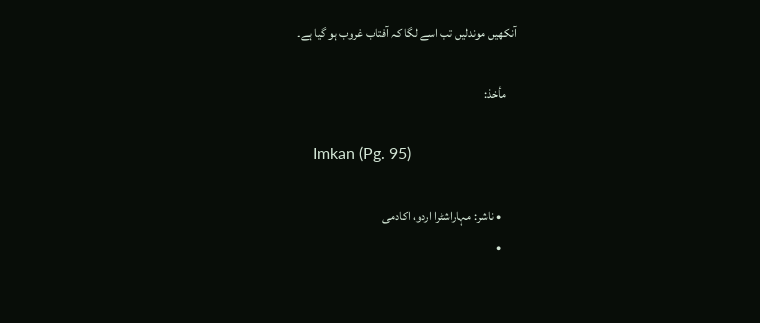آنکھیں موندلیں تب اسے لگا کہ آفتاب غروب ہو گیا ہے۔

    مأخذ:

    Imkan (Pg. 95)

      • ناشر: مہاراشٹرا اردو، اکادمی
      •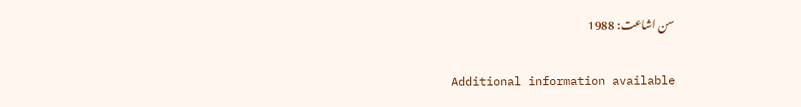سن اشاعت: 1988

    Additional information available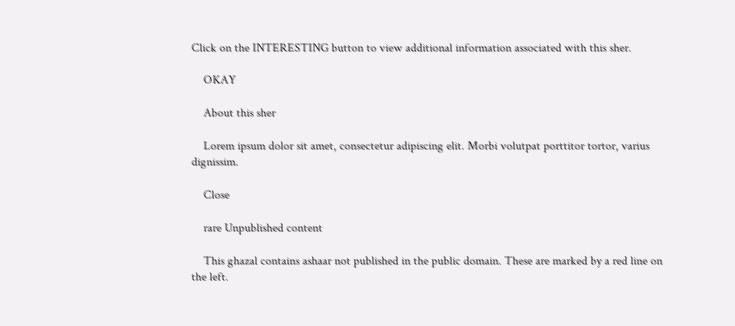Click on the INTERESTING button to view additional information associated with this sher.

    OKAY

    About this sher

    Lorem ipsum dolor sit amet, consectetur adipiscing elit. Morbi volutpat porttitor tortor, varius dignissim.

    Close

    rare Unpublished content

    This ghazal contains ashaar not published in the public domain. These are marked by a red line on the left.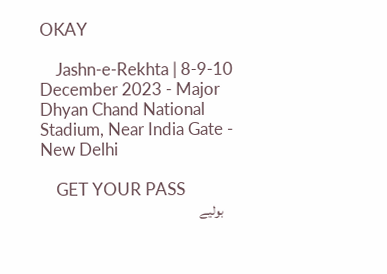OKAY

    Jashn-e-Rekhta | 8-9-10 December 2023 - Major Dhyan Chand National Stadium, Near India Gate - New Delhi

    GET YOUR PASS
    بولیے